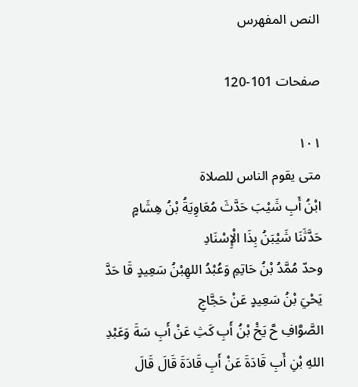النص المفهرس

صفحات 101-120

١٠١
متى يقوم الناس للصلاة
ابْنُ أَبِ شَيْبَ حَدَّثَ مُعَاوِيَةُ بْنُ هِشَامٍ حَدَّثَنَا شَيْبَنُ بِذَا الْإِسْنَادِ
وحدّ مُمَّدُ بْنُ حَاتِمِ وَعُبْدُ اللهِبْنُ سَعِيدٍ قَا حَدَّ يَحْيَ بْنُ سَعِيدٍ عَنْ حَجَّاجِ
الصَّوَّافِ حَّ يَحَْ بْنُ أَبِ كَثِ عَنْ أَبِ سَةَ وَعَبْدِ اللهِ بْنِ أَبِ قَادَةَ عَنْ أَبِ قَادَةَ قَالَ قَالَ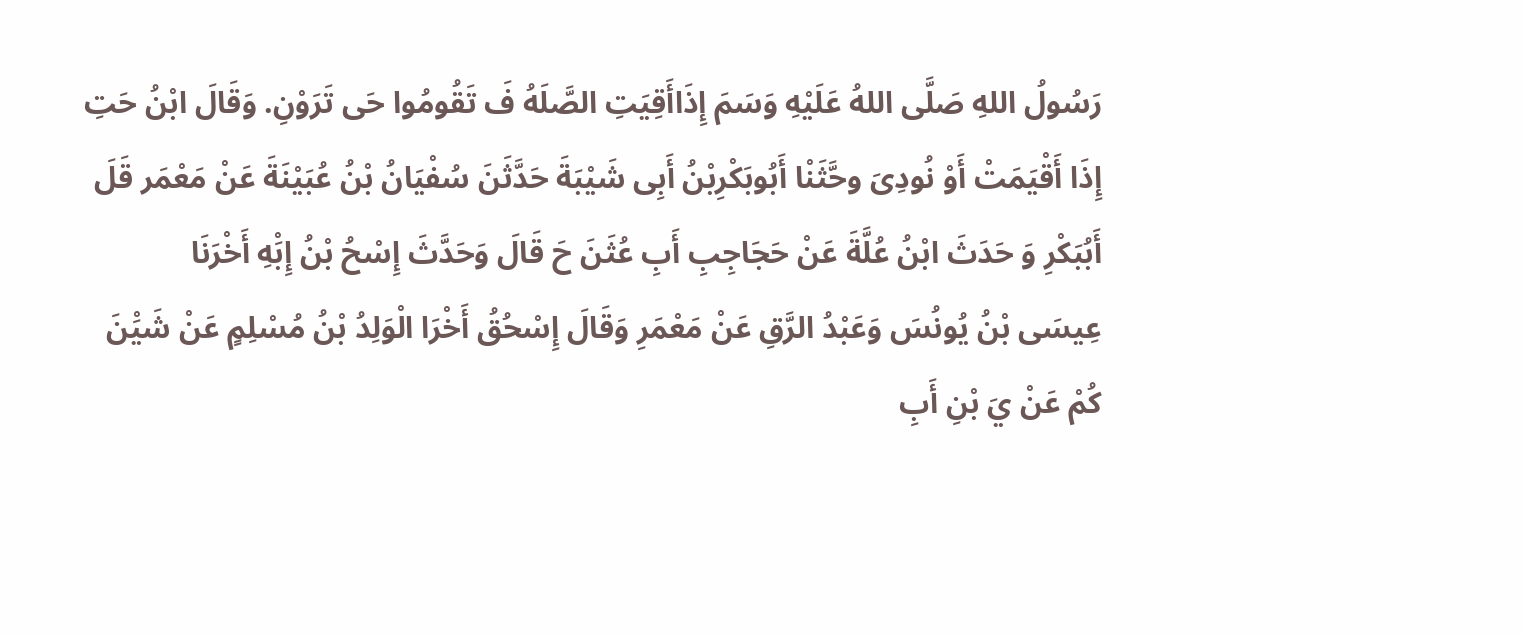رَسُولُ اللهِ صَلَّى اللهُ عَلَيْهِ وَسَمَ إِذَاأَقِيَتِ الصَّلَهُ فَ تَقُومُوا حَى تَرَوْنِ. وَقَالَ ابْنُ حَتِ
إِذَا أَقْيَمَتْ أَوْ نُودِىَ وحَّثَنْا أَبُوبَكْرِبْنُ أَبِى شَيْبَةَ حَدَّثَنَ سُفْيَانُ بْنُ عُبَيْنَةَ عَنْ مَعْمَر قَلَ
أَبُبَكْرِ وَ حَدَثَ ابْنُ عُلَّةَ عَنْ حَجَاجِبِ أَبِ عُثَنَ حَ قَالَ وَحَدَّثَ إِسْحُ بْنُ إِبَْهِ أَخْرَنَا
عِيسَى بْنُ يُونُسَ وَعَبْدُ الرَّقِ عَنْ مَعْمَرِ وَقَالَ إِسْحُقُ أَخْرَا الْوَلِدُ بْنُ مُسْلِمٍ عَنْ شَيَْنَ
كُمْ عَنْ يَ بْنِ أَبِ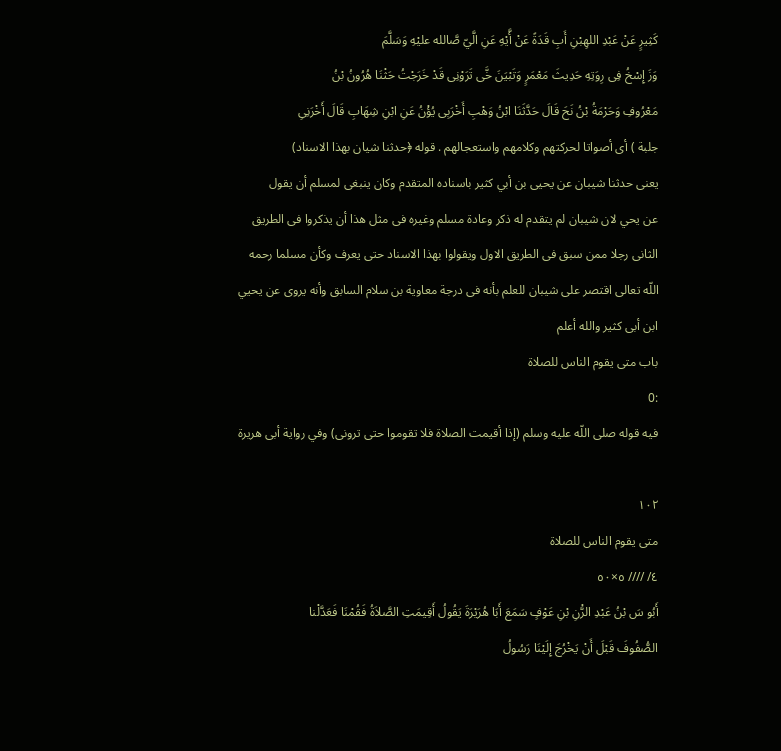كَثِيرٍ عَنْ عَبْدِ اللهِبْنِ أَبِ قَدَةً عَنْ أَّيْهِ عَنِ الَّيّ صَّالله عليْهِ وَسَلَّمَ
وَزَ إِسْخُ فِى رِوَتِهِ حَدِيثَ مَعْمَرٍ وَتَبْيَنَ خَّى تَرَوْنِى قَدْ خَرَجْتُ حَثْنَا هُرُونُ بْنُ
مَعْرُوفِ وَحَرْمَةُ بْنُ نَحَ قَالَ حَدَّثَنَا ابْنُ وَهْبِ أَخْرَبِى يُؤْنُ عَنِ ابْنِ شِهَابِ قَالَ أَخْرَنِىِ
جلبة ) أى أصواتا لحركتهم وكلامهم واستعجالهم . قوله ﴿حدثنا شيان بهذا الاسناد)
يعنى حدثنا شيبان عن يحيى بن أبي كثير باسناده المتقدم وكان ينبغى لمسلم أن يقول
عن يحي لان شيبان لم يتقدم له ذكر وعادة مسلم وغيره فى مثل هذا أن يذكروا فى الطريق
الثانى رجلا ممن سبق فى الطريق الاول ويقولوا بهذا الاسناد حتى يعرف وكأن مسلما رحمه
اللّه تعالى اقتصر على شيبان للعلم بأنه فى درجة معاوية بن سلام السابق وأنه يروى عن يحيي
ابن أبى كثير والله أعلم
باب متى يقوم الناس للصلاة
:0
فيه قوله صلى اللّه عليه وسلم (إذا أقيمت الصلاة فلا تقوموا حتى ترونى) وفي رواية أبى هريرة

١٠٢
متى يقوم الناس للصلاة
٤/ //// ٥×٥٠
أَبُو سَ بْنُ عَبْدِ الرَّْنِ بْنِ عَوْفٍ سَمَعَ أَبَا هُرَيْرَةَ يَقُولُ أَقِيمَتِ الصَّلاَةُ فَقُمْنَا فَعَدَّلْنا
الصُّفُوفَ قَبْلَ أَنْ يَخْرُجَ إِلَيْنَا رَسُولُ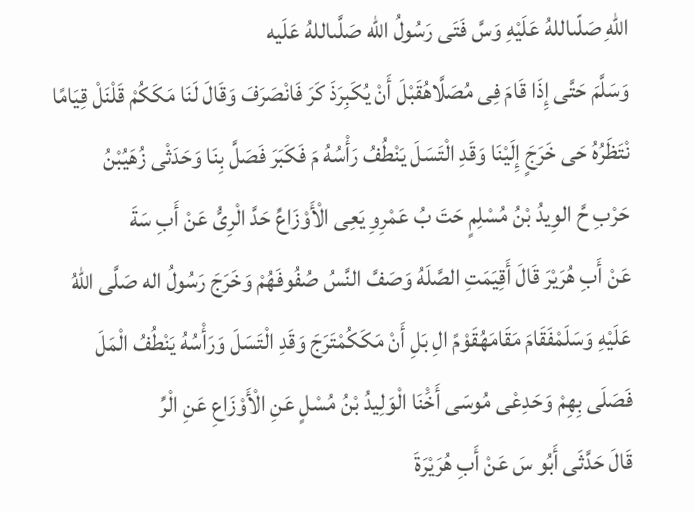اللهِ صَلّىاللهُ عَلَيْهِ وَسَّ فَتَى رَسُولُ الله صَلَّىاللهُ عَلَيه
وَسَلَّمَ حَتَّى إِذَا قَامَ فِى مُصَلَّاهُقَبْلَ أَنْ يُكَبِرَذَ كَرَ فَانْصَرَفَ وَقَالَ لَنَا مَكَكُمْ قَلْنَلْ قِيَامًا
نْتَظَرُهُ حَى خَرَجٍَ إِلَيْنَا وَقَدِ الْتَسَلَ يَنْطُفُ رَأْسُهُ مَ فَكَبَرَ فَصَلَّ بِنَا وَحَدَثْى زُهَيُبْنُ
حَرْبِ حَّ الوِيدُ بْنُ مُسْلِمٍ حَتَ بُ عَمْرِوِ يَعِى الْأَوْزَاعِّ حَدَّ الْرِىُّ عَنْ أَبِ سَةَ
عَنْ أَبِ هُرَيْرَ قَالَ أَقِيَمَتِ الصَّلَهُ وَصَفَّ النَّسُ صُفُوفَهُمْ وَخَرَجَ رَسُولُ اله صَلَّى اللهُ
عَلَيْهِ وَسَلَمْفَقَامَ مَقَامَهُقَوْمً الِ بَلِ أَنْ مَكَكُمْتَرَجَ وَقَدِ الْتَسَلَ وَرَأْسُهُ يَنْطُفُ الْمَلَ
فَصَلَى بِهِمْ وَحَدِعْى مُوسَى أَخَْنَا الْوَلِيدُ بْنُ مُسْلٍ عَنِ الْأَوْزَاعِ عَنِ الْرِّ
قَالَ حَدَّثَى أَبُو سَ عَنْ أَبِ هُرَيْرَةَ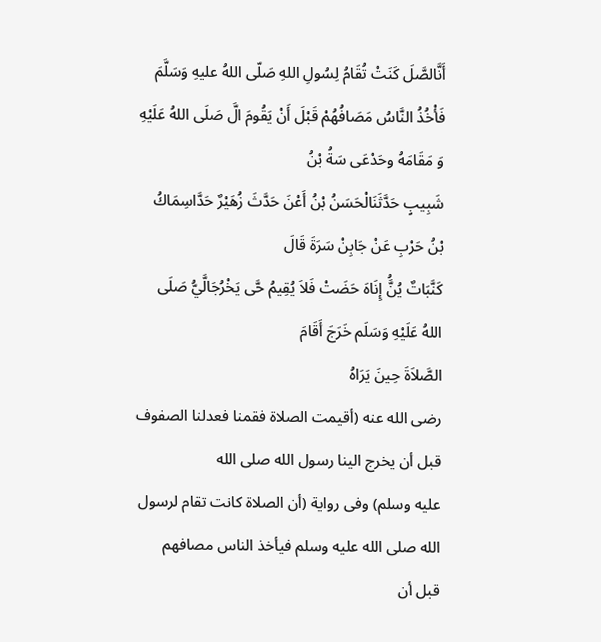أَنَّالصَّلَ كَنَتْ تُقَامُ لِسُولِ اللهِ صَلّى اللهُ عليهِ وَسَلَّمَ
فَأْخُذُ النَّاسُ مَصَافُهُمْ قَبْلَ أَنْ يَقُومَ الَّ صَلَى اللهُ عَلَيْهِ وَ مَقَامَهُ وحَدْعَى سَةُ بْنُ
شَبِيبٍ حَدَّثَنَالْحَسَنُ بْنُ أَعْنَ حَدَّثَ زُهَيْرٌ حَدَّاسِمَاكُ بْنُ حَرْبِ عَنْ جَابِنْ سَرَةَ قَالَ
كَنَّبَاتٌ يُنَُّ إِنَاهَ حَضَتْ فَلاَ يُقِيمُ حَّى يَخْرُجَالَّيُّ صَلَى اللهُ عَلَيْهِ وَسَلَم خَرَجَ أَقَامَ
الصَّلاَةَ حِينَ يَرَاهُ
رضى الله عنه (أقيمت الصلاة فقمنا فعدلنا الصفوف قبل أن يخرج الينا رسول الله صلى الله
عليه وسلم) وفى رواية (أن الصلاة كانت تقام لرسول الله صلى الله عليه وسلم فيأخذ الناس مصافهم
قبل أن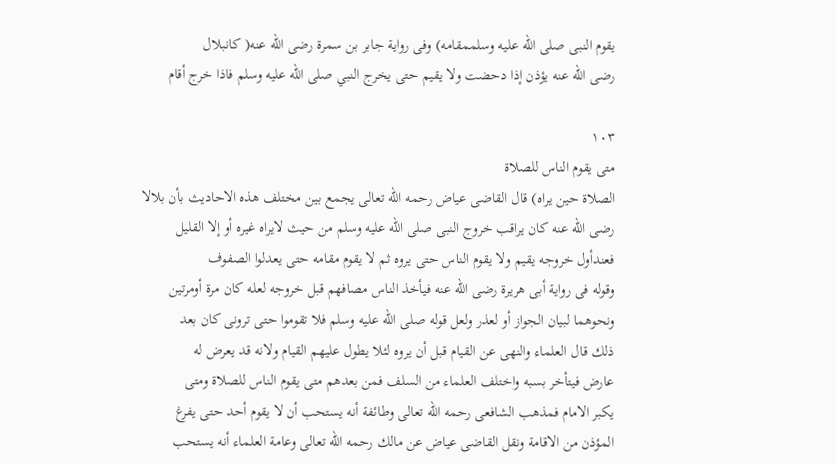يقوم النبى صلى الله عليه وسلممقامه) وفى رواية جابر بن سمرة رضى الله عنه( كانبلال
رضى الله عنه يؤذن إذا دحضت ولا يقيم حتى يخرج النبي صلى الله عليه وسلم فاذا خرج أقام

١٠٣
متى يقوم الناس للصلاة
الصلاة حين يراه) قال القاضى عياض رحمه الله تعالى يجمع بين مختلف هذه الاحاديث بأن بلالا
رضى الله عنه كان يراقب خروج النبى صلى الله عليه وسلم من حيث لايراه غيره أو إلا القليل
فعندأول خروجه يقيم ولا يقوم الناس حتى يروه ثم لا يقوم مقامه حتى يعدلوا الصفوف
وقوله فى رواية أبى هريرة رضى الله عنه فيأخذ الناس مصافهم قبل خروجه لعله كان مرة أومرتين
ونحوهما لبيان الجواز أو لعذر ولعل قوله صلى الله عليه وسلم فلا تقوموا حتى ترونى كان بعد
ذلك قال العلماء والنهى عن القيام قبل أن يروه لئلا يطول عليهم القيام ولانه قد يعرض له
عارض فيتأخر بسبه واختلف العلماء من السلف فمن بعدهم متى يقوم الناس للصلاة ومتى
يكبر الامام فمذهب الشافعى رحمه الله تعالى وطائفة أنه يستحب أن لا يقوم أحد حتى يفرغ
المؤذن من الاقامة ونقل القاضى عياض عن مالك رحمه الله تعالى وعامة العلماء أنه يستحب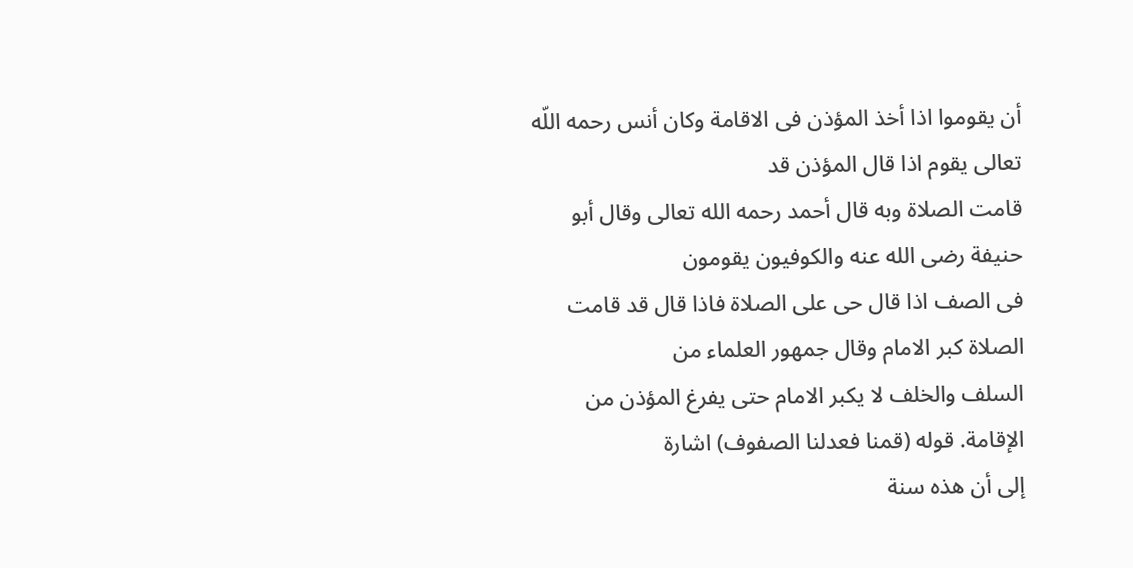أن يقوموا اذا أخذ المؤذن فى الاقامة وكان أنس رحمه اللّه تعالى يقوم اذا قال المؤذن قد
قامت الصلاة وبه قال أحمد رحمه الله تعالى وقال أبو حنيفة رضى الله عنه والكوفيون يقومون
فى الصف اذا قال حى على الصلاة فاذا قال قد قامت الصلاة كبر الامام وقال جمهور العلماء من
السلف والخلف لا يكبر الامام حتى يفرغ المؤذن من الإقامة. قوله (قمنا فعدلنا الصفوف) اشارة
إلى أن هذه سنة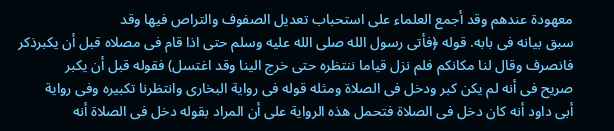معهودة عندهم وقد أجمع العلماء على استحباب تعديل الصفوف والتراص فيها وقد
سبق بيانه فى بابه. قوله ﴿فأتى رسول الله صلى الله عليه وسلم حتى اذا قام فى مصلاه قبل أن يكبرذكر
فانصرف وقال لنا مكانكم فلم نزل قياما ننتظره حتى خرج الينا وقد اغتسل) فقوله قبل أن يكبر
صريح فى أنه لم يكن كبر ودخل فى الصلاة ومثله قوله فى رواية البخارى وانتظرنا تكبيره وفى رواية
أبى داود أنه كان دخل فى الصلاة فتحمل هذه الرواية على أن المراد بقوله دخل فى الصلاة أنه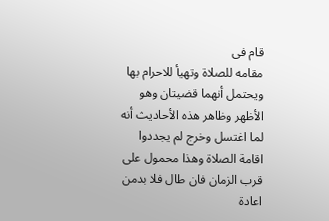قام فى
مقامه للصلاة وتهيأ للاحرام بها ويحتمل أنهما قضيتان وهو الأظهر وظاهر هذه الأحاديث أنه
لما اغتسل وخرج لم يجددوا اقامة الصلاة وهذا محمول على قرب الزمان فان طال فلا بدمن اعادة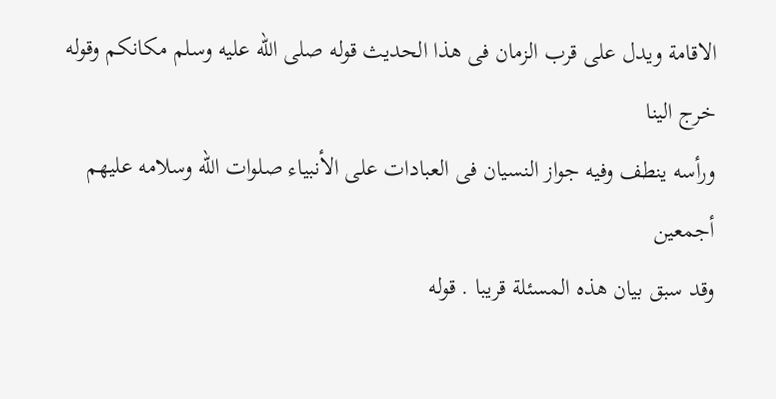الاقامة ويدل على قرب الزمان فى هذا الحديث قوله صلى الله عليه وسلم مكانكم وقوله خرج الينا
ورأسه ينطف وفيه جواز النسيان فى العبادات على الأنبياء صلوات الله وسلامه عليهم أجمعين
وقد سبق بيان هذه المسئلة قريبا . قوله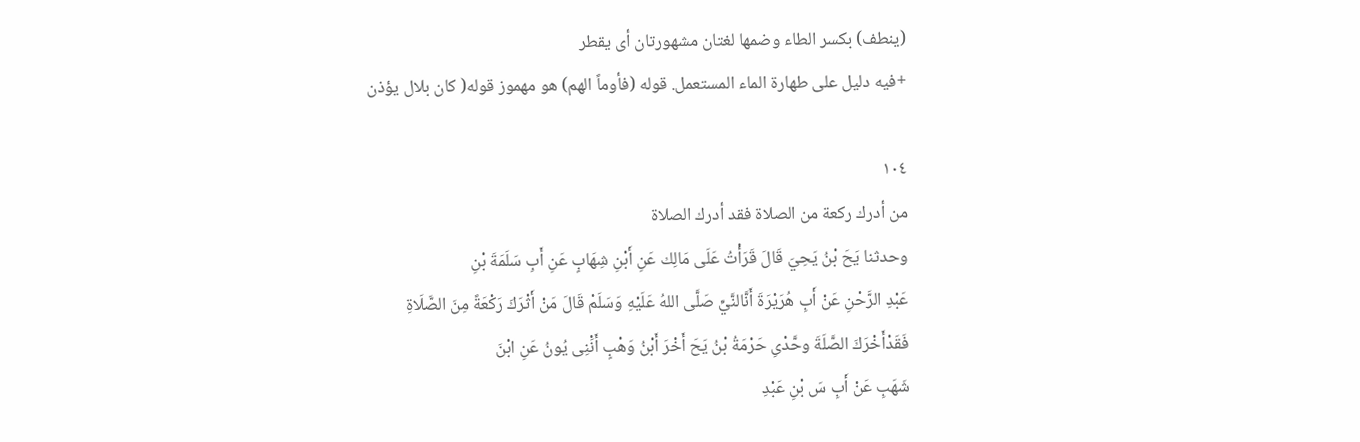(ينطف) بكسر الطاء وضمها لغتان مشهورتان أى يقطر
+فيه دليل على طهارة الماء المستعمل. قوله (فأوماً الهم) هو مهموز قوله( کان بلال يؤذن

١٠٤
من أدرك ركعة من الصلاة فقد أدرك الصلاة
وحدثنا يَحَ بْنُ يَحِيَ قَالَ قَرَأْتُ عَلَى مَالِك عَنِ أَبْنِ شِهَابٍ عَنِ أَبِ سَلَمَةَ بْنِ
عَبْدِ الرَّحْنِ عَنْ أَبِ هُرَيْرَةَ أَنَّالنَّيِّ صَلَّى اللهُ عَلَيْهِ وَسَلَمْ قَالَ مَنْ أَثْرَكَ رَكْعَةً مِنَ الصَّلَاةِ
فَقَدْأَخْرَكَ الصَّلَةَ وحَّدْىِ حَرْمَةُ بْنُ يَحَ أَخْرَ أَبْنُ وَهْبٍ أَنَْنِى يُونُ عَنِ ابْنَ
شَهَبِ عَنْ أَبِ سَ بْنِ عَبْدِ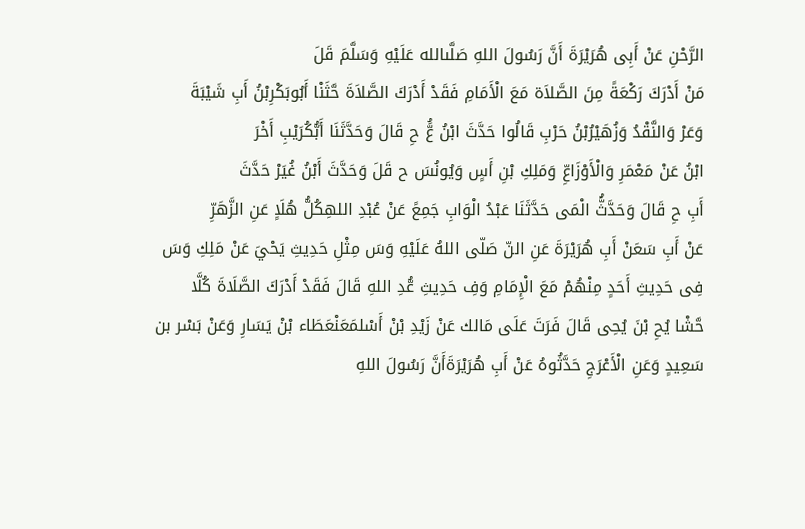الرَّحْنِ عَنْ أَبِى هُرَيْرَةَ أَنَّ رَسُولَ اللهِ صَلَّىالله عَلَيْهِ وَسَلَّمَ قَلَ
مَنْ أَدْرَكَ رَكْعَةً مِنَ الصَّلاَة مَعَ الْأَمَامِ فَقَدْ أَدْرَكَ الصَّلاَةَ حَّثَنْا أَبُوبَكْرِبْنُ أَبِ شَيْبَةَ
وَعَرْ وَالنَّقْدُ وَزُهَيْرُبْنُ حَرْبِ قَالُوا حَدَّثَ ابْنُ عَُّ حِ قَالَ وَحَدَّثَنَا أَبُّكُرَيْبِ أَخْرَ
ابْنُ عَنْ مَعْمَرِ وَالْأَوْزَاعِّ وَمَلِكِ بْنِ أَسٍ وَيُونُسَ ح قَلَ وَحَدَّثَ أَبْنُ غُيَرْ حَدَّثَ
أَبِ حِ قَالَ وَحَدَّثَُّ الْمَى حَدَّثَنَا عَبْدُ الْوَابِ جَمِعً عَنْ عُبْدِ اللهِكُلُّ هُلَاٍ عَنِ الزَّهَرِّ
عَنْ أَبِ سَعَنْ أَبِ هُرَيْرَةَ عَنِ النّ صَلّى اللهُ عَلَيْهِ وَسَ مِثْلِ حَدِيثِ يَحْيَ عَنْ مَلِكِ وَسَ
فِى حَدِيثِ أَحَدٍ مِنْهُمْ مَعَ الْإِمَامِ وَفِ حَدِيثِ عُّدِ اللهِ قَالَ فَقَدْ أَدْرَكَ الصَّلَاةَ كُلَّا
حَّشْا يُحِ بْنَ يُحِى قَالَ فَرَتَ عَلَى مَالك عَنْ زَيْدِ بْنْ أَسْلمَعَنْعَطَاء بْنْ يَسَارِ وَعَنْ بَسْر بن
سَعِيدٍ وَعَنِ الْأَعْرَجِ حَدَّثُوهُ عَنْ أَبِ هُرَيْرَةَأَنَّ رَسُولَ اللهِ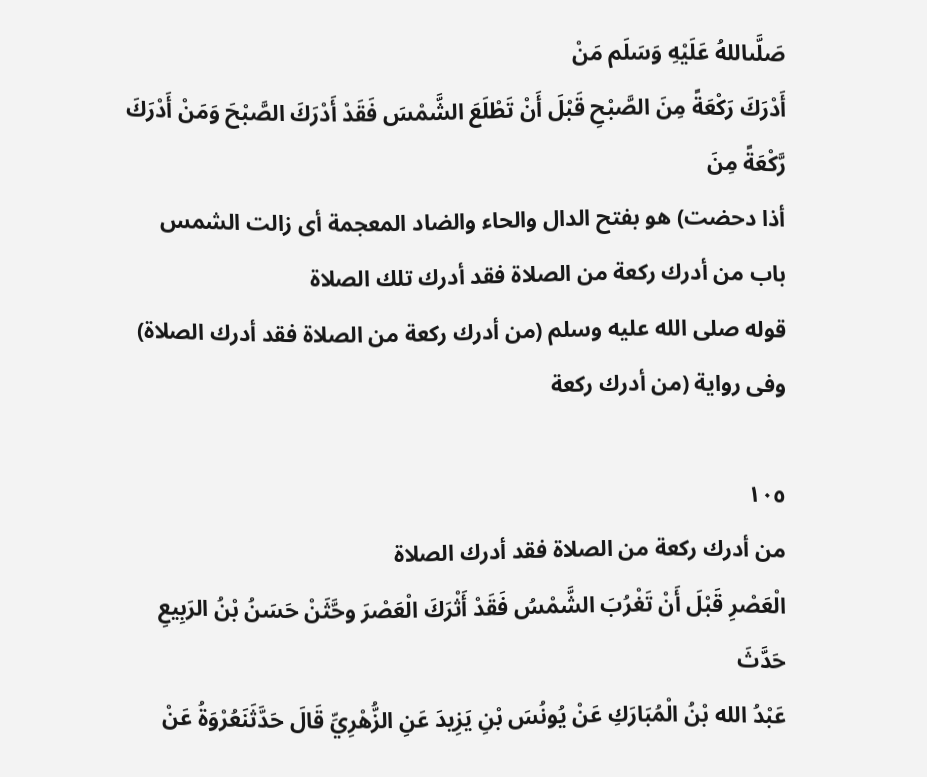صَلَّىاللهُ عَلَيْهِ وَسَلَم مَنْ
أَدْرَكَ رَكْعَةً مِنَ الصَّبْحِ قَبْلَ أَنْ تَطْلَعَ الشَّمْسَ فَقَدْ أَدْرَكَ الصَّبْحَ وَمَنْ أَدْرَكَ رَّكْعَةً مِنَ
أذا دحضت) هو بفتح الدال والحاء والضاد المعجمة أى زالت الشمس
باب من أدرك ركعة من الصلاة فقد أدرك تلك الصلاة
قوله صلى الله عليه وسلم (من أدرك ركعة من الصلاة فقد أدرك الصلاة) وفى رواية (من أدرك ركعة

١٠٥
من أدرك ركعة من الصلاة فقد أدرك الصلاة
الْعَصْرِ قَبْلَ أَنْ تَغْرُبَ الشَّمْسُ فَقَدْ أَثْرَكَ الْعَصْرَ وحَّثَنْ حَسَنُ بْنُ الرَبِيعِ حَدَّثَ
عَبْدُ الله بْنُ الْمُبَارَكِ عَنْ يُونُسَ بْنِ يَزِيدَ عَنِ الزُّهْرِيِّ قَالَ حَدَّثَنَعُرْوَةُ عَنْ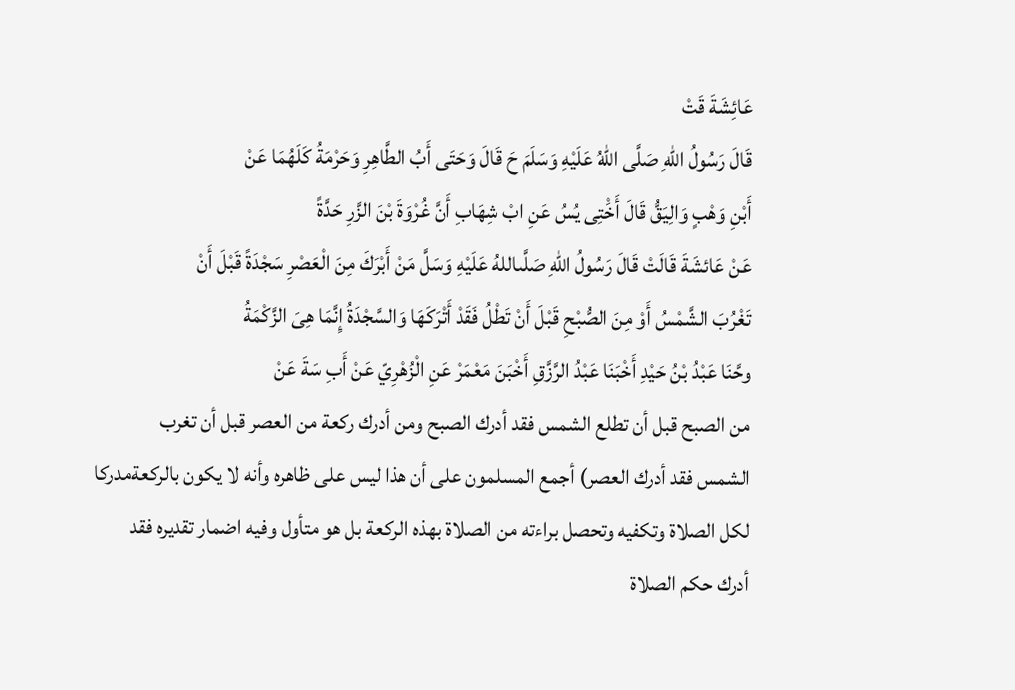عَائِشَةَ قَتْ
قَالَ رَسُولُ اللهِ صَلَّى اللهُ عَلَيْهِ وَسَلَمَ حَ قَالَ وَحَتَى أَبُ الطَّاهِرِ وَحَرْمَةُ كَلَهُمَا عَنْ
أَبْنِ وَهْبٍ وَالِيَقُّ قَالَ أَخَْتِى يُسُ عَنِ ابْ شِهَابِ أَنَّ غُرْوَةَ بْنَ الزَّرِ حَدَّةً
عَنْ عَائشَةَ قَالَتْ قَالَ رَسُولُ اللهِ صَلَّىاللهُ عَلَيْهِ وَسَلَّ مَنْ أَبْرَكَ مِنَ الْعَصْرِ سَجْدَةً قَبْلَ أَنْ
تَغْرُبَ الشَّمْسُ أَوْ مِنَ الصُّبْحِ قَبْلَ أَنْ تَطْلُ فَقَدْ أَتْرَكَهَا وَالسَّجْدَةُ إِنَّمَا هِىَ الزَّكْمَةُ
وحَّنَا عَبْدُ بْنُ حَيْدِ أَخْبَنَا عَبْدُ الرَّزَّقِ أَخْبَنَ مَعْمَرْ عَنِ الْزُهْرِيّ عَنْ أَبِ سَةَ عَنْ
من الصبح قبل أن تطلع الشمس فقد أدرك الصبح ومن أدرك ركعة من العصر قبل أن تغرب
الشمس فقد أدرك العصر) أجمع المسلمون على أن هذا ليس على ظاهره وأنه لا يكون بالركعةمدركا
لكل الصلاة وتكفيه وتحصل براءته من الصلاة بهذه الركعة بل هو متأول وفيه اضمار تقديره فقد
أدرك حكم الصلاة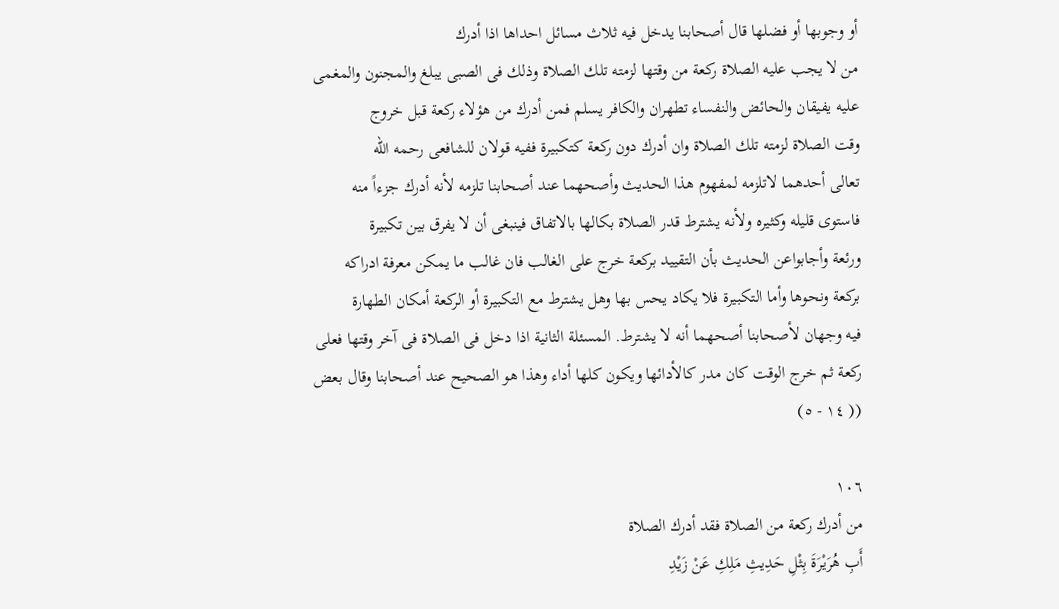أو وجوبها أو فضلها قال أصحابنا يدخل فيه ثلاث مسائل احداها اذا أدرك
من لا يجب عليه الصلاة ركعة من وقتها لزمته تلك الصلاة وذلك فى الصبى يبلغ والمجنون والمغمى
عليه يفيقان والحائض والنفساء تطهران والكافر يسلم فمن أدرك من هؤلاء ركعة قبل خروج
وقت الصلاة لزمته تلك الصلاة وان أدرك دون ركعة كتكبيرة ففيه قولان للشافعى رحمه الله
تعالى أحدهما لاتلزمه لمفهوم هذا الحديث وأصحهما عند أصحابنا تلزمه لأنه أدرك جزءاً منه
فاستوى قليله وكثيره ولأنه يشترط قدر الصلاة بكالها بالاتفاق فينبغى أن لا يفرق بين تكبيرة
ورئعة وأجابواعن الحديث بأن التقييد بركعة خرج على الغالب فان غالب ما يمكن معرفة ادراكه
بركعة ونحوها وأما التكبيرة فلا يكاد يحس بها وهل يشترط مع التكبيرة أو الركعة أمكان الطهارة
فيه وجهان لأصحابنا أصحهما أنه لا يشترط. المسئلة الثانية اذا دخل فى الصلاة فى آخر وقتها فعلى
ركعة ثم خرج الوقت كان مدر كالأدائها ويكون كلها أداء وهذا هو الصحيح عند أصحابنا وقال بعض
(( ١٤ - ٥)

١٠٦
من أدرك ركعة من الصلاة فقد أدرك الصلاة
أَبِ هُرَيْرَةَ بِثْلِ حَدِيثِ مَلِكِ عَنْ زَيْدِ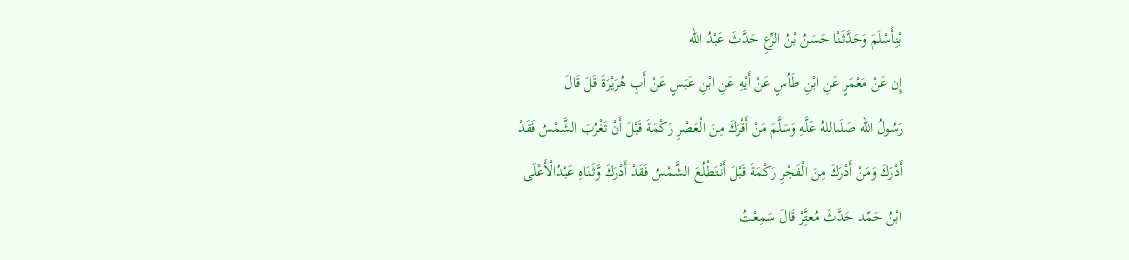بْنِأَسْلَمَ وَحَدَّثَنْا حَسَنُ بْنُ الرِّعِ حَدَّثَ عَبْدُ الله
إِن عَنْ مَعْمَرٍ عَنِ ابْنِ طَاُسٍ عَنْ أَيْهِ عَنِ ابْنِ عَبَسٍ عَنْ أَبِ هُرَيْرَةَ قَلَ قَالَ
رَسُولُ الله صَلَىاللهُ عَلَّهِ وَسَلَّمَ مَنْ أَقْرَكَ مِنَ الْعَصْرِ رَكْمَةَ قَبْلَ أَنْ تَغْرُبَ الشَّمْسُ فَقَدْ
أَدْرَكَ وَمَنْ أَدْرَكَ مِنَ الْفَجْرِ رَكْمَةَ قَبْلَ أَنْتَطْلُعَ الشَّمْسُ فَقَدْ أَدْرَكَ وَّثَنَاهِ عَبْدُالْأَعْلَى
ابْنُ حَمّد حَدَّثَ مُعتَِّرْ قَالَ سَمِعْتُ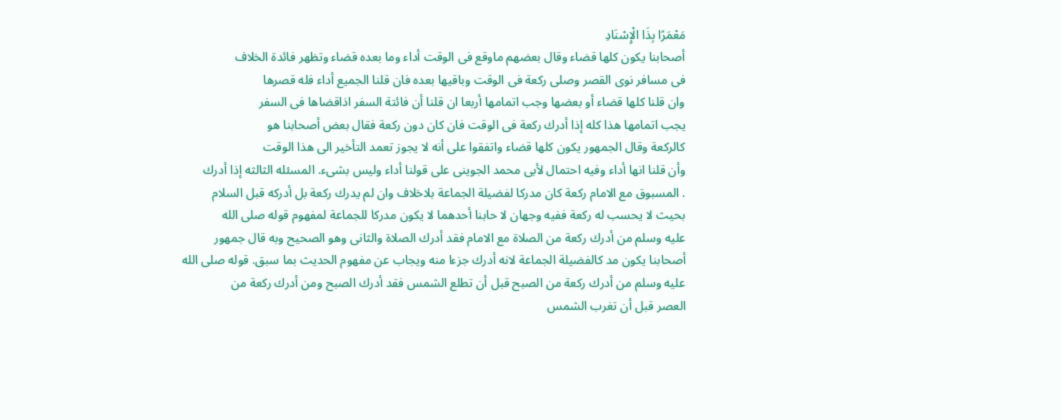مَعْمَرًا بِذَا الْإِسْنَادِ
أصحابنا يكون كلها قضاء وقال بعضهم ماوقع فى الوقت أداء وما بعده قضاء وتظهر فائدة الخلاف
فى مسافر نوى القصر وصلى ركعة فى الوقت وباقيها بعده فان قلنا الجميع أداء فله قصرها
وان قلنا كلها قضاء أو بعضها وجب اتمامها أربعا ان قلنا أن فائتة السفر اذاقضاها فى السفر
يجب اتمامها هذا كله إذا أدرك ركعة فى الوقت فان كان دون ركعة فقال بعض أصحابنا هو
كالركعة وقال الجمهور يكون كلها قضاء واتفقوا على أنه لا يجوز تعمد التأخير الى هذا الوقت
وأن قلنا انها أداء وفيه احتمال لأبى محمد الجوينى على قولنا أداء وليس بشىء. المسئله الثالثه إذا أدرك
. المسبوق مع الامام ركعة كان مدركا لفضيلة الجماعة بلاخلاف وان لم يدرك ركعة بل أدركه قبل السلام
بحيث لا يحسب له ركعة ففيه وجهان لا حابنا أحدهما لا يكون مدركا للجماعة لمفهوم قوله صلى الله
عليه وسلم من أدرك ركعة من الصلاة مع الامام فقد أدرك الصلاة والثانى وهو الصحيح وبه قال جمهور
أصحابنا يكون مد كالفضيلة الجماعة لانه أدرك جزءا منه ويجاب عن مفهوم الحديث بما سبق. قوله صلى الله
عليه وسلم من أدرك ركعة من الصبح قبل أن تطلع الشمس فقد أدرك الصبح ومن أدرك ركعة من
العصر قبل أن تغرب الشمس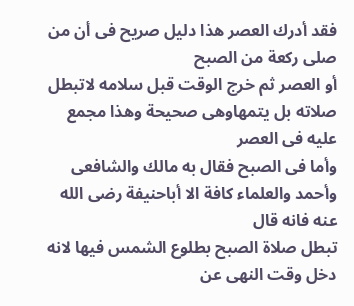فقد أدرك العصر هذا دليل صريح فى أن من صلى ركعة من الصبح
أو العصر ثم خرج الوقت قبل سلامه لاتبطل صلاته بل يتمهاوهى صحيحة وهذا مجمع عليه فى العصر
وأما فى الصبح فقال به مالك والشافعى وأحمد والعلماء كافة الا أباحنيفة رضى الله عنه فانه قال
تبطل صلاة الصبح بطلوع الشمس فيها لانه دخل وقت النهى عن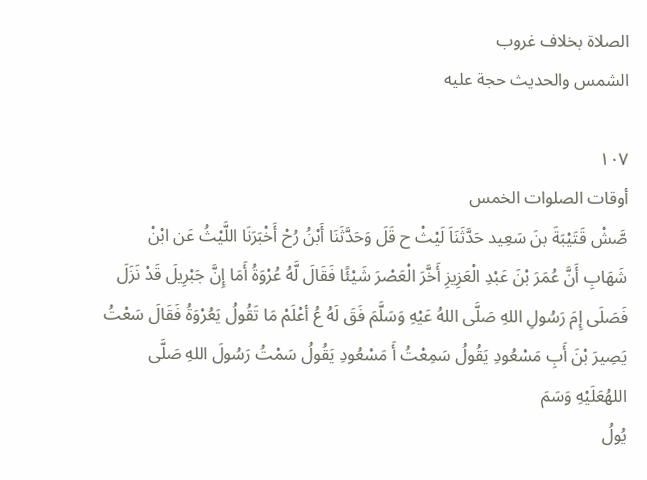الصلاة بخلاف غروب
الشمس والحديث حجة عليه

١٠٧
أوقات الصلوات الخمس
صَّشْ قَتَيْبَةَ بنَ سَعِيد حَدَّثَنَاَ لَيْثْ ح قَلَ وَحَدَّثَنَا أَبْنُ رُحْ أَخْبَرَنَا اللَّيْثُ عَن ابْنْ
شَهَابِ أَنَّ عُمَرَ بْنَ عَبْدِ الْعَزِيزِ أَخَّرَ الْعَصْرَ شَيْئًا فَقَالَ لَّهُ عُرْوَةُ أَمَا إِنَّ جَبْرِيلَ قَدْ نَزَلَ
فَصَلَى إِمَ رَسُولِ اللهِ صَلَّى اللهُ عَيْهِ وَسَلَّمَ فَقَ لَهُ عُ أعْلَمْ مَا تَقُولُ يَعُرْوَةُ فَقَالَ سَعْتُ
يَصِيرَ بْنَ أَبِ مَسْعُودِ يَقُولُ سَمِعْتُ أَ مَسْعُودِ يَقُولُ سَمْتُ رَسُولَ اللهِ صَلَّى اللهُعَلَيْهِ وَسَمَ
يُولُ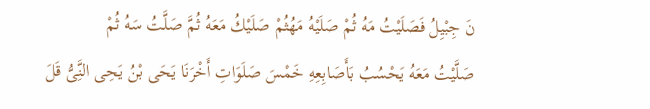نَ جِبْيِلُ فَصَلَيْتُ مَهُ ثُمْ صَلَيْهُ مَهُثُمْ صَلَيْكُ مَعَهُ ثُمَّ صَلَّتُ سَهُ ثُمْ
صَلَّيْتُ مَعَهُ يَحْسُبُ بَأَصَابِعِهِ خَمْسَ صَلَوَاتِ أَخْرَنَا يَحَى بْنُ يَحِى النَِّىُّ قَلَ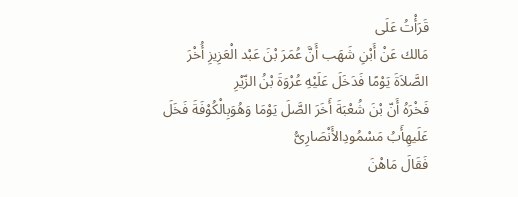قَرَأْتُ عَلَى
مَالك عَنْ أَبْنِ شَهَب أَنَّ عُمَرَ بْنَ عَبْد الْعَزِيزِ أُخْرَ الصَّلاَةَ يَوْمًا فَدَخَلَ عَلَيْهِ عُرْوَةَ بْنُ الزّيْرِ
فَخْرَهُ أَنّ بْنَ شُعْبَةَ أَخَرَ الصَّلَ يَوْمَا وَهُوَبِالْكُوْفَةَ فَخَلَ عَلَيهِأَبُ مَسْمُودِالأَنْصَارِىُّ
فَقَالَ مَاهْنَ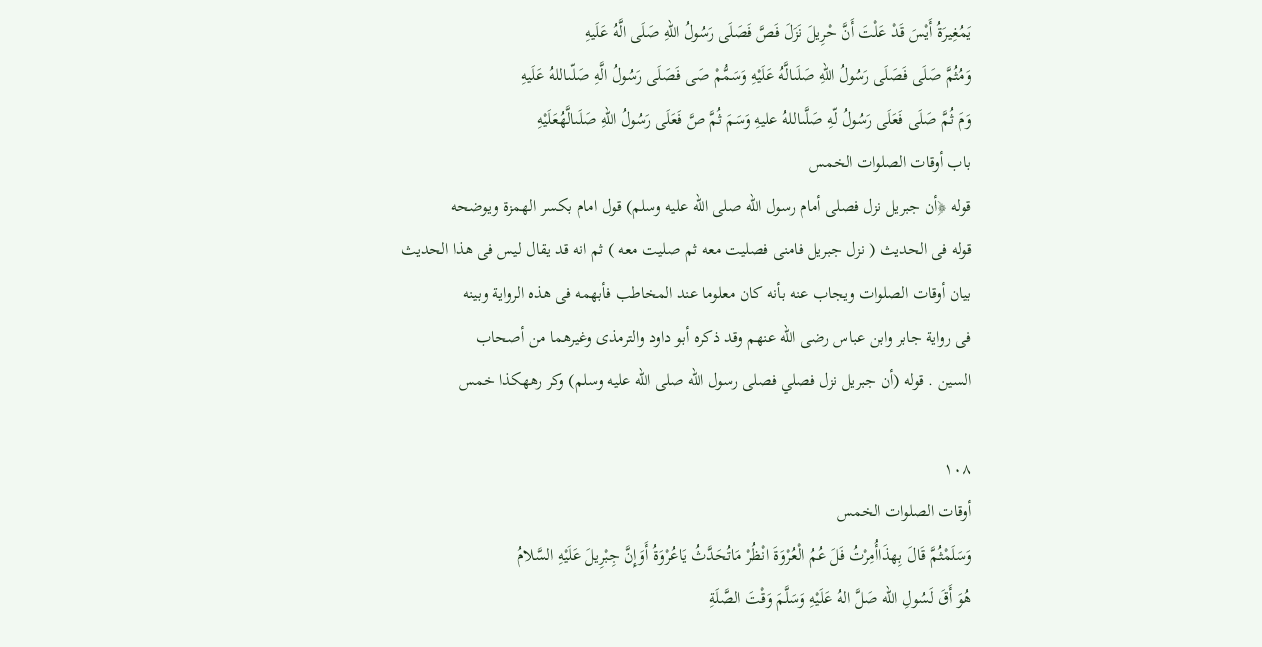يَمُغِيرَةُ أَيْسَ قَدْ عَلْتَ أَنَّ حْرِيلَ نَزَلَ فَصَّ فَصَلَى رَسُولُ اللهِ صَلَى الَّهُ عَلَيهِ
وَمُثُمَّ صَلَى فَصَلَى رَسُولُ اللهِ صَلَىالَّهُ عَلَيْهِ وَسَمُّمْ صَى فَصَلَى رَسُولُ الَّهِ صَلّىاللهُ عَلَيهِ
وَمَ ثُمَّ صَلَى فَعَلَى رَسُولُ لّهِ صَلَّىاللهُ عليهِ وَسَمَ ثُمَّ صَّ فَعَلَى رَسُولُ اللهِ صَلَىالَّهُعَلَيْهِ
باب أوقات الصلوات الخمس
قوله ﴿أن جبريل نزل فصلى أمام رسول الله صلى الله عليه وسلم) قول امام بكسر الهمزة ويوضحه
قوله فى الحديث ( نزل جبريل فامنى فصليت معه ثم صليت معه ) ثم انه قد يقال ليس فى هذا الحديث
بيان أوقات الصلوات ويجاب عنه بأنه كان معلوما عند المخاطب فأبهمه فى هذه الرواية وبينه
فى رواية جابر وابن عباس رضى الله عنهم وقد ذكره أبو داود والترمذى وغيرهما من أصحاب
السين . قوله (أن جبريل نزل فصلي فصلى رسول الله صلى الله عليه وسلم) وكر رههكذا خمس

١٠٨
أوقات الصلوات الخمس
وَسَلَمْثُمَّ قَالَ بِهذَاأُمِرْتُ فَلَ عُمُ الْعُرْوَةَ انْظُرْ مَاتُحَدَّثُ يَاعُرْوَةُ أَوَإِنَّ جِبْرِيلَ عَلَيْهِ السَّلامُ
هُوَ أَقَ لَسُولِ الله صَلَّ الهُ عَلَيْهِ وَسَلَّمَ وَقْتَ الصَّلَةِ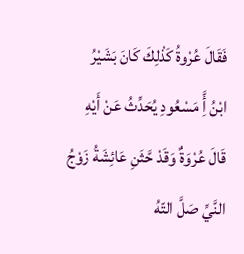فَقَالَ عُرْوةُ كَذْلِكَ كَانَ بَشَيْرُ
ابْنُ أَِّ مَسْعُودِ يُحَدِّثُ عَنْ أَيْهِ قَالَ عُرْوَةٌ وَقَدْ حَّثَنِ عَائِشَةُ زَوْجُ النَّيِّ صَلَّ التّهُ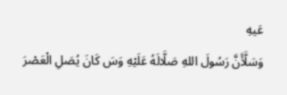عَيهِ
وَسَلَّأَنَّ رَسُولَ اللهِ صَلَّالَهُ عَلَيْهِ وَسَ كَانَ يُصَلِ الْعَصْرَ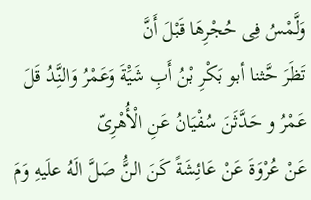وَلَّمْسُ فِى حُجْرِهَا قَبْلَ أَنَّ
تَظَرَ حَّثنا أبو بَكْرِ بْنُ أَبِ شَيَْةَ وَعَمْرُ وَالنَِّدُ قَلَ عَمْرُ و حَدَّثَنَ سُفْيَانُ عَنِ الْأُهْرِىّ
عَنْ عُرْوَةَ عَنْ عَائِشَةً كَنَ النَُّ صَلَّ الَهُ علَيهِ وَمَ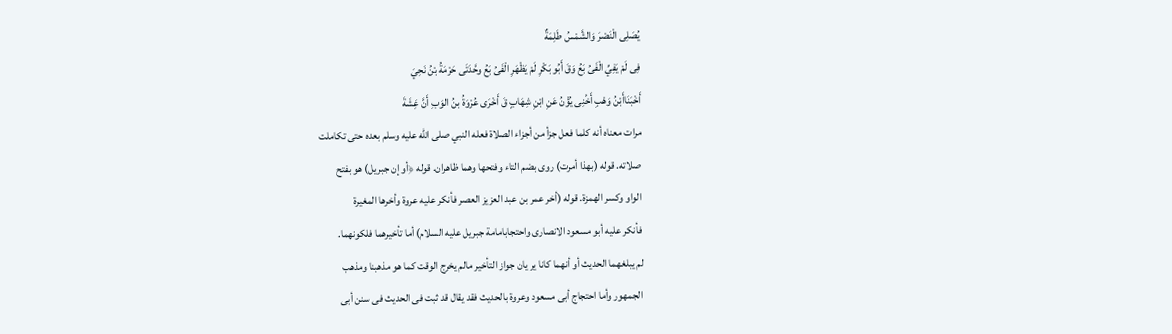يُصَلِى الْنَصْرَ وَالشَّمْسُ طَلِمَةٌ
فِى لَمْ يَفِيِّ الْفَىُ بَعُ وَقَ أَبُو بَكْرِ لَمْ يَظْهَرِ الْفَىُ بَعُ وحَّدَتَى حَرْمَةُ بْنُ نَحِيَ
أَخْبَنَاأَبْنُ وَهْبِ أَخَْنِى يُؤْنُ عَنِ ابْنِ شِهَابٍ قَ أَخْرَى عُرْوَةُ بنُ الوَبِ أَنَّ عَِشَةَ
مرات معناه أنه كلما فعل جزأ من أجزاء الصلاة فعله النبي صلى الله عليه وسلم بعده حتى تكاملت
صلاته. قوله (بهذا أمرت) روى بضم التاء وفتحها وهما ظاهران. قوله ﴿أو إن جبريل) هو بفتح
الواو وكسر الهمزة. قوله (أخر عمر بن عبد العزيز العصر فأنكر عليه عروة وأخرها المغيرة
فأنكر عليه أبو مسعود الانصارى واحتجابامامة جبريل عليه السلام) أما تأخيرهما فلكونهما.
لم يبلغهما الحديث أو أنهما كانا ير يان جواز التأخير مالم يخرج الوقت كما هو مذهبنا ومذهب
الجمهور وأما احتجاج أبى مسعود وعروة بالحديث فقد يقال قد ثبت فى الحديث فى سنن أبى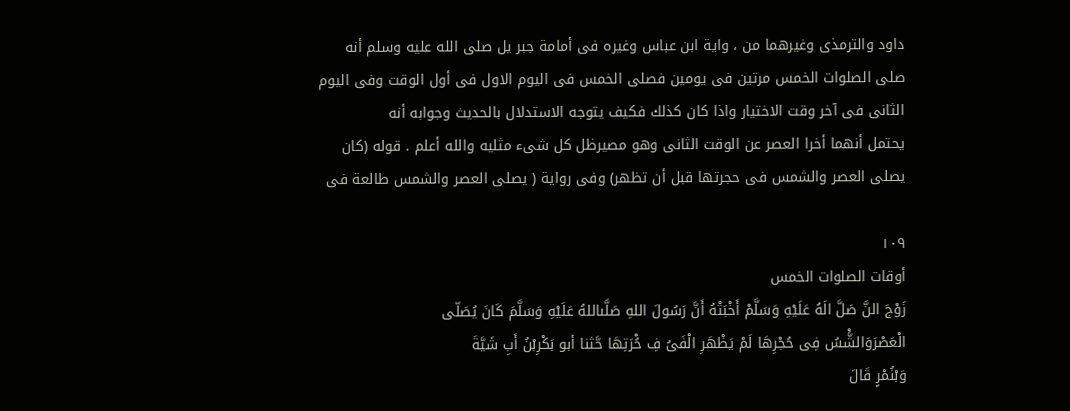داود والترمذى وغيرهما من ، واية ابن عباس وغيره فى أمامة جبر يل صلى الله عليه وسلم أنه
صلى الصلوات الخمس مرتين فى يومين فصلى الخمس فى اليوم الاول فى أول الوقت وفى اليوم
الثانى فى آخر وقت الاختيار واذا كان كذلك فكيف يتوجه الاستدلال بالحديث وجوابه أنه
يحتمل أنهما أخرا العصر عن الوقت الثانى وهو مصيرظل كل شىء مثليه والله أعلم . قوله (كان
يصلى العصر والشمس فى حجرتها قبل أن تظهر) وفى رواية ( يصلى العصر والشمس طالعة فى

١٠٩
أوقات الصلوات الخمس
زَوْجَ النَّ صَلَّ الَهُ عَلَيْهِ وَسَلَّمْ أَخْبَتْهُ أَنَّ رَسُولَ اللهِ صَلَّىاللهُ عَلَيْهِ وَسَلَّمَ كَانَ يُصَلّى
الْعَصْرَوَالشَّْسُ فِى حُجْرِهَا لَمْ يَظْهَرِ الْفَىُ فِ حُْرَتِهَا حَّثنا أبو بَكْرِبْنُ أَبِ شَيَّةَ
وَبْنُمْرٍ قَالَ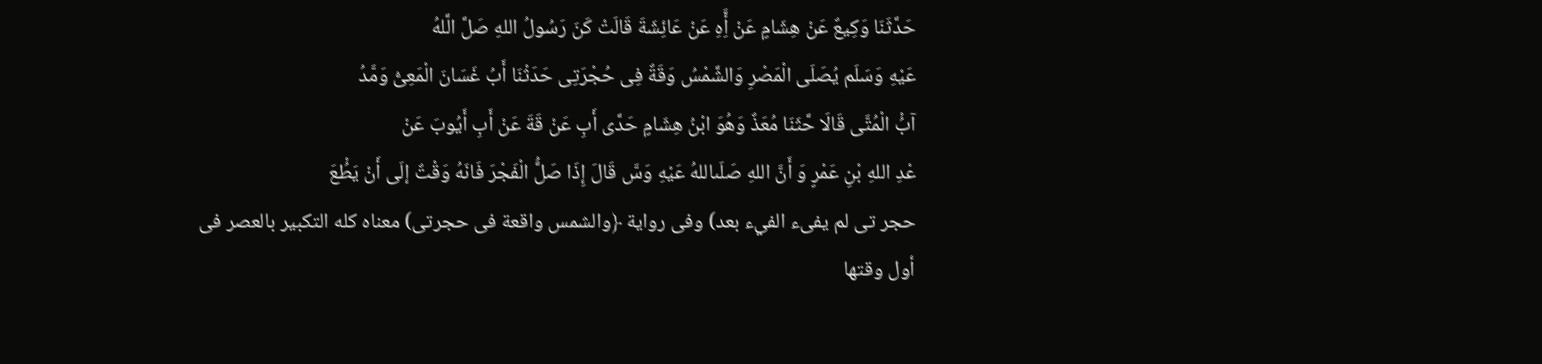حَدَّثَنَا وَكِيعٌ عَنْ هِشَامٍ عَنْ أَِّهِ عَنْ عَائِشَةَ قَالَتْ كَنَ رَسُولُ اللهِ صَلَّ الَّلهُ
عَيْهِ وَسَلَم يُصَلَى الْمَصْرِ وَالشَّمْسُ وَقَةٌ فِى حُجْرَتِى حَدَثْنَا أَبُ غَسَانَ الْمَعِىُّ وَمَّدُ
آبُْ الْمُتَّى قَالَا حَّثَنَا مُعَذٌ وَهُوَ ابْنُ هِشَامٍ حَدَّى أَبِ عَنْ قَةَ عَنْ أَبِ أَيُوبَ عَنْ
عْدِ اللهِ بْنِ عَمْرٍ وَ أَنَّ اللهِ صَلَىاللهُ عَيْهِ وَسَّ قَالَ إِذَا صَلَُّ الْفَجْرَ فَانَهُ وَقْتٌ إلَى أَنْ يَطُْعَ
حجر تى لم يفىء الفيء بعد) وفى رواية ﴿والشمس واقعة فى حجرتى) معناه كله التكبير بالعصر فى
أول وقتها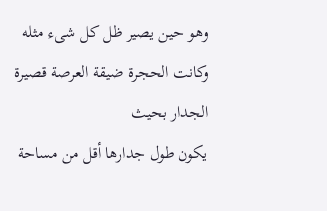وهو حين يصير ظل كل شىء مثله وكانت الحجرة ضيقة العرصة قصيرة الجدار بحيث
يكون طول جدارها أقل من مساحة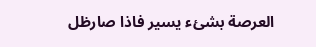العرصة بشئء يسير فاذا صارظل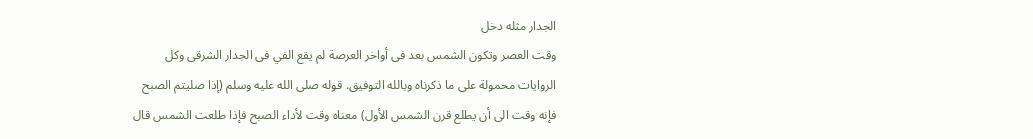الجدار مثله دخل
وقت العصر وتكون الشمس بعد فى أواخر العرصة لم يقع الفي فى الجدار الشرقى وكل
الروايات محمولة على ما ذكرناه وبالله التوفيق. قوله صلى الله عليه وسلم (إذا صليتم الصبح
فإنه وقت الى أن يطلع قرن الشمس الأول) معناه وقت لأداء الصبح فإذا طلعت الشمس قال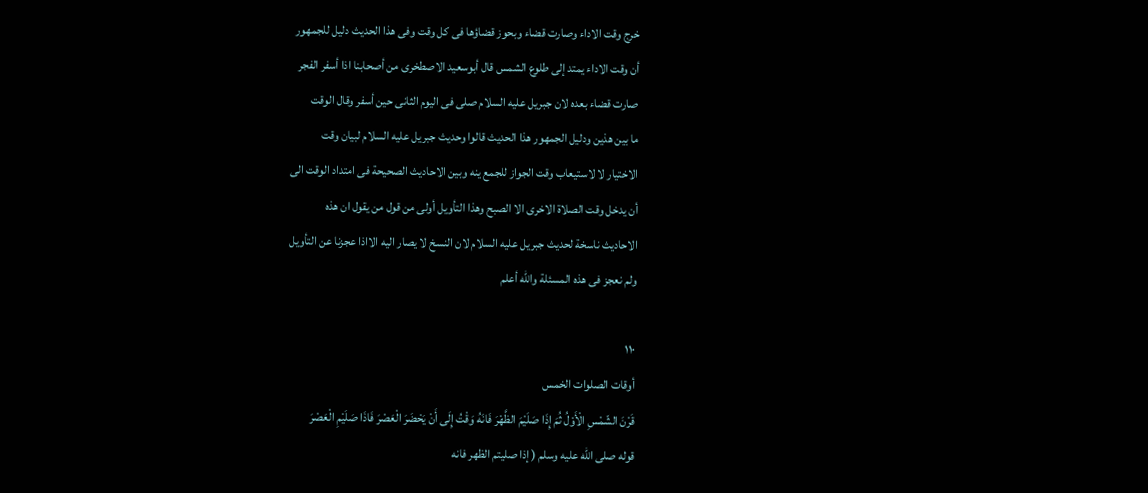خرج وقت الاداء وصارت قضاء وبحوز قضاؤها فى كل وقت وفى هذا الحديث دليل للجمهور
أن وقت الاداء يمتد إلى طلوع الشمس قال أبوسعيد الاصطخرى من أصحابنا اذا أسفر الفجر
صارت قضاء بعده لان جبريل عليه السلام صلى فى اليوم الثانى حين أسفر وقال الوقت
ما بين هذين ودليل الجمهور هذا الحديث قالوا وحديث جبريل عليه السلام لبيان وقت
الاختيار لا لاستيعاب وقت الجواز للجمع ينه وبين الاحاديث الصحيحة فى امتداد الوقت الى
أن يدخل وقت الصلاة الاخرى الا الصبح وهذا التأويل أولى من قول من يقول ان هذه
الاحاديث ناسخة لحديث جبريل عليه السلام لان النسخ لا يصار اليه الااذا عجزنا عن التأويل
ولم نعجز فى هذه المسئلة والله أعلم

١١٠
أوقات الصلوات الخمس
قَرْنَ الشّمْسِ الْأَوْلُ ثُمَ إِذَا صَلَيْمَ الظَّهْرَ فَانَهُ وَقْتُ إِلَى أَنْ يَحْضَرَ الْعَصْرَ فَاذَا صَلَيْمِ الْعَصْرَ
قوله صلى الله عليه وسلم ( إذا صليتم الظهر فانه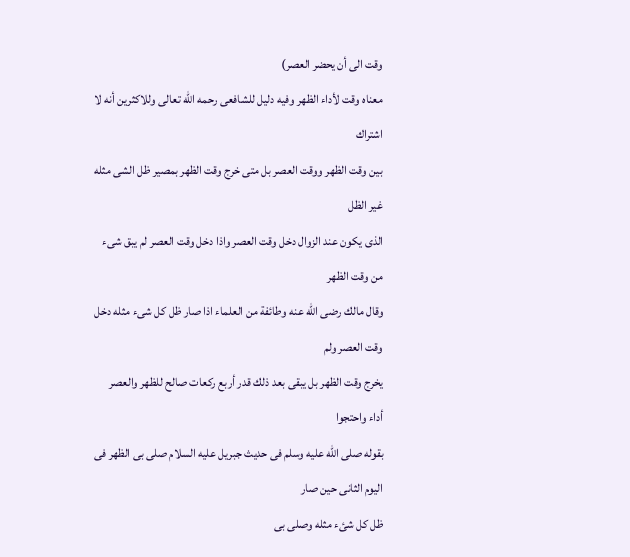وقت الى أن يحضر العصر)
معناه وقت لأداء الظهر وفيه دليل للشافعى رحمه الله تعالى وللاكثرين أنه لا اشتراك
بين وقت الظهر ووقت العصر بل متى خرج وقت الظهر بمصير ظل الشى مثله غير الظل
الذى يكون عند الزوال دخل وقت العصر واذا دخل وقت العصر لم يبق شىء من وقت الظهر
وقال مالك رضى الله عنه وطائفة من العلماء اذا صار ظل كل شىء مثله دخل وقت العصر ولم
يخرج وقت الظهر بل يبقى بعد ذلك قدر أربع ركعات صالح للظهر والعصر أداء واحتجوا
بقوله صلى الله عليه وسلم فى حديث جبريل عليه السلام صلى بى الظهر فى اليوم الثانى حين صار
ظل كل شئء مثله وصلى بى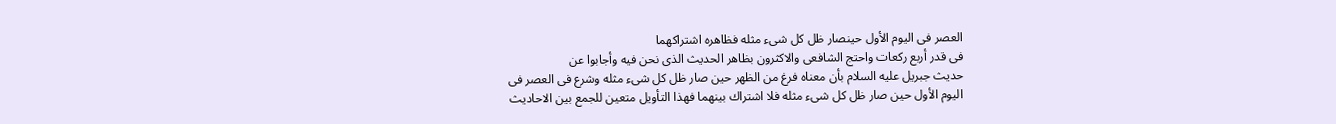العصر فى اليوم الأول حینصار ظل كل شىء مثله فظاهره اشتراكهما
فى قدر أربع ركعات واحتج الشافعى والاكثرون بظاهر الحديث الذى نحن فيه وأجابوا عن
حديث جبريل عليه السلام بأن معناه فرغ من الظهر حين صار ظل كل شىء مثله وشرع فى العصر فى
اليوم الأول حين صار ظل كل شىء مثله فلا اشتراك بينهما فهذا التأويل متعين للجمع بين الاحاديث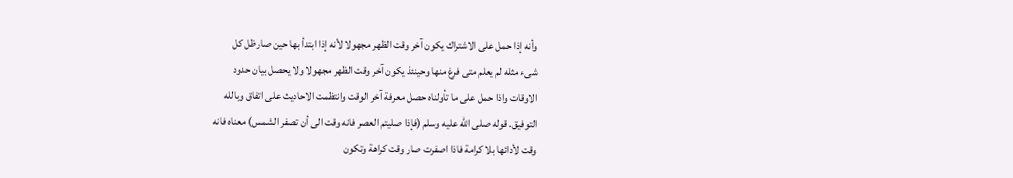وأنه إذا حمل على الاشتراك يكون آخر وقت الظهر مجهولا لأنه إذا ابتدأ بها حين صارظل كل
شىء مثله لم يعلم متى فرغ منها وحينئذ يكون آخر وقت الظهر مجهولا ولا يحصل بيان حدود
الاوقات واذا حمل على ما تأولناه حصل معرفة آخر الوقت وانتظمت الاحاديث على اتفاق وبالله
التوفيق. قوله صلى الله عليه وسلم (فإذا صليتم العصر فانه وقت الى أن تصفر الشمس) معناه فانه
وقت لأدائها بلا كرامة فاذا اصفرت صار وقت كراهة وتكون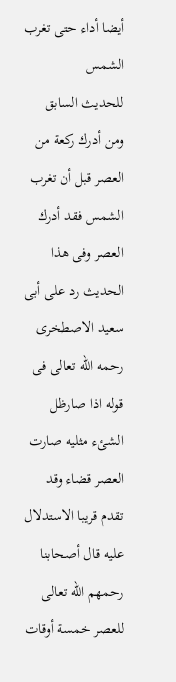أيضا أداء حتى تغرب الشمس
للحديث السابق ومن أدرك ركعة من العصر قبل أن تغرب الشمس فقد أدرك العصر وفى هذا
الحديث رد على أبى سعيد الاصطخرى رحمه الله تعالى فى قوله اذا صارظل الشئء مثليه صارت
العصر قضاء وقد تقدم قريبا الاستدلال عليه قال أصحابنا رحمهم الله تعالى للعصر خمسة أوقات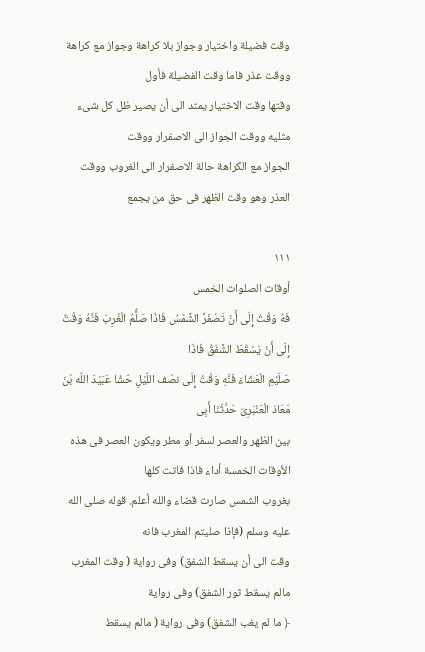وقت فضيلة واختيار وجواز بلا كراهة وجواز مع كراهة ووقت عذر فاما وقت الفضيلة فأول
وقتها وقت الاختيار يمتد الى أن يصير ظل كل شىء مثليه ووقت الجواز الى الاصفرار ووقت
الجواز مع الكراهة حالة الاصفرار الى الغروب ووقت العذر وهو وقت الظهر فى حق من يجمع

١١١
أوقات الصلوات الخمس
فَهُ وَقْتُ إِلَى أَنْ تَصْفَرَّ الشَّمْسُ فَاذَا صَلَُّمُ الْغْرِبَ فَنَّهُ وَقْتٌ إِلَى أَنْ يَسْقُطَ الشَّفَقُ فَاذَا
صَلَيْمِ الْعَشَاءَ فَنَّهِ وَقْتْ إِلَى نصْف اللّيْلِ حّشْا عَبَيْدَ اللّه بْنَ مَعَاذ الْعَنْبَرِىّ حَدَّثَنَا أَبِى
بين الظهر والعصر لسفر أو مطر ويكون العصر فى هذه الأوقات الخمسة أداء فاذا فاتت كلها
بغروب الشمس صارت قضاء والله أعلم. قوله صلى الله عليه وسلم (فإذا صليتم المغرب فانه
وقت الى أن يسقط الشفق) وفى رواية ( وقت المغرب مالم يسقط ثور الشفق) وفى رواية
﴿ ما لم يغب الشفق) وفى رواية ( مالم يسقط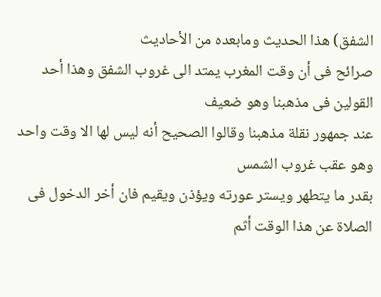الشفق) هذا الحديث ومابعده من الأحاديث
صرائح فى أن وقت المغرب يمتد الى غروب الشفق وهذا أحد القولين فى مذهبنا وهو ضعيف
عند جمهور نقلة مذهبنا وقالوا الصحيح أنه ليس لها الا وقت واحد وهو عقب غروب الشمس
بقدر ما يتطهر ويستر عورته ويؤذن ويقيم فان أخر الدخول فى الصلاة عن هذا الوقت أثم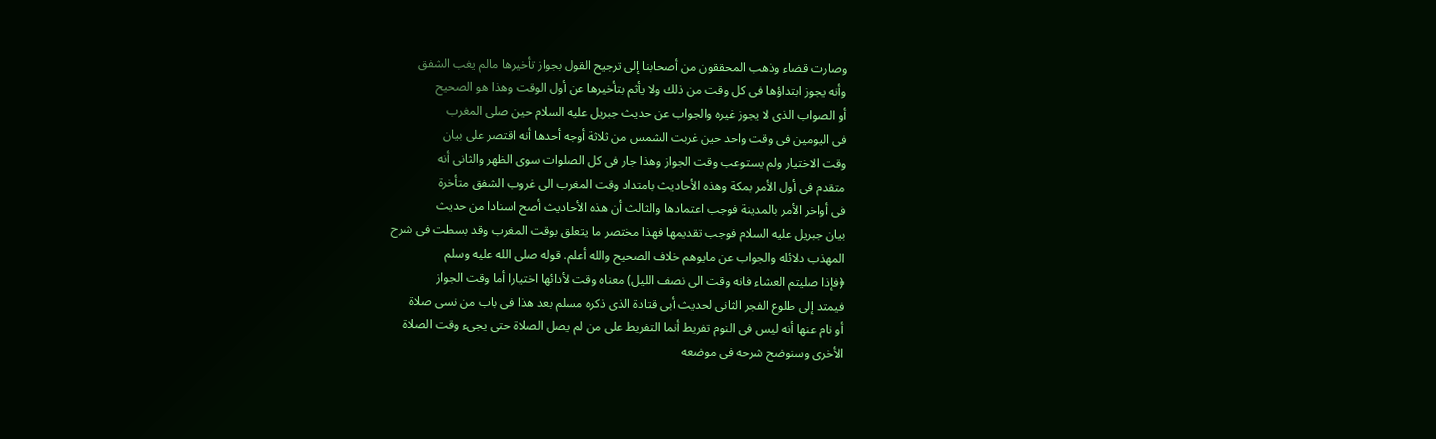وصارت قضاء وذهب المحققون من أصحابنا إلى ترجيح القول بجواز تأخيرها مالم يغب الشفق
وأنه يجوز ابتداؤها فى كل وقت من ذلك ولا يأثم بتأخيرها عن أول الوقت وهذا هو الصحيح
أو الصواب الذى لا يجوز غيره والجواب عن حديث جبريل عليه السلام حين صلى المغرب
فى اليومين فى وقت واحد حين غربت الشمس من ثلاثة أوجه أحدها أنه اقتصر على بيان
وقت الاختيار ولم يستوعب وقت الجواز وهذا جار فى كل الصلوات سوى الظهر والثانى أنه
متقدم فى أول الأمر بمكة وهذه الأحاديث بامتداد وقت المغرب الى غروب الشفق متأخرة
فى أواخر الأمر بالمدينة فوجب اعتمادها والثالث أن هذه الأحاديث أصح اسنادا من حديث
بيان جبريل عليه السلام فوجب تقديمها فهذا مختصر ما يتعلق بوقت المغرب وقد بسطت فى شرح
المهذب دلائله والجواب عن مايوهم خلاف الصحيح والله أعلم. قوله صلى الله عليه وسلم
﴿فإذا صليتم العشاء فانه وقت الى نصف الليل) معناه وقت لأدائها اختيارا أما وقت الجواز
فيمتد إلى طلوع الفجر الثانى لحديث أبى قتادة الذى ذكره مسلم بعد هذا فى باب من نسى صلاة
أو نام عنها أنه ليس فى النوم تفريط أنما التفريط على من لم يصل الصلاة حتى يجىء وقت الصلاة
الأخرى وسنوضح شرحه فى موضعه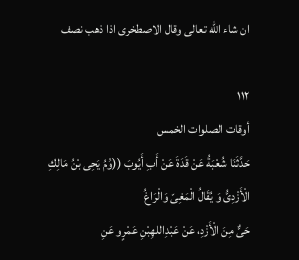ان شاء الله تعالى وقال الاصطخرى اذا ذهب نصف

١١٢
أوقات الصلوات الخمس
حَدَّثَنَا شُعْبَةُ عَنْ قَدَةَ عَنْ أَبِ أَيُوبَ ((وَْمُ يَحِى بْنُ مَالِكِ الْأَزْدِىُّ وَ يُقَالُ الْمَغِىّ وَالْرَاغُ
حَىٌّ مِنَ الْأَزْدِ، عَنْ عَبْدِاللهِبْنِ عَمْرٍو عَنِ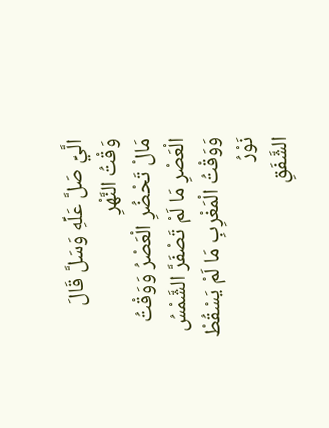الَّيِّ صَلَّ عَلِّهِ وَسَلَّ قَالَ وَقْتُ النَّهْرِ
مَالْ تَحْضُرِ الْعَصْرُ وَوَقْتُ الْعَصْرِ مَا لَمْ تَصْفَرَّ الشَّمْسُ وَوَقْتُ الْمَغْرِبِ مَا لَمْ يَسْقُطْ نَوْرُ
الشَّفَقِ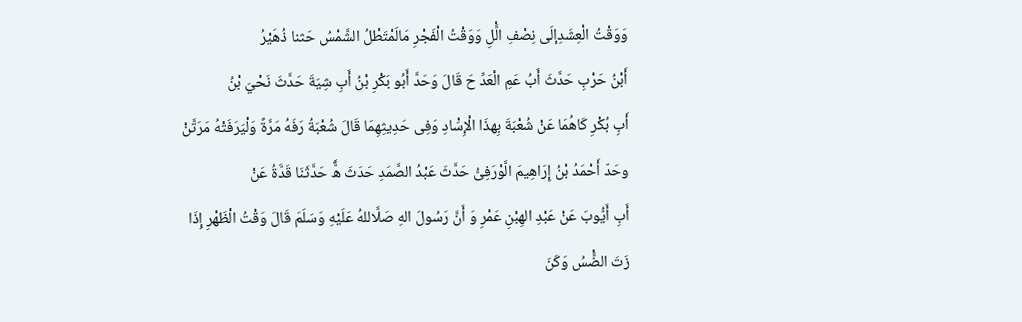وَوَقْتُ الْعِشَدِإلَى نِصْفِ الَّْلِ وَوَقْتُ الْفَجْرِ مَالَمْتَطْلُ الشَّمْسُ حَثنا ذُهَيْرُ
أَبْنُ حَرْبِ حَدَّثَ أَبُ عَمِ الْعَدِّ حَ قَالَ وَحَدَّ أَبُو بَكْرِ بْنُ أَبِ شِيَةَ حَدَّثَ نَحْيَ بْنُ
أَبِ بُكْرِ كَاهُمَا عَنْ شُعْبَةَ بِهذَا الْإِسَْادِ وَفِى حَدِيثِهِمَا قَالَ شُعْبَةُ رَفَهُ مَرَّةً وَلْيَرَفَتْهُ مَرَتَّنْ
وحَدّ أَحْمَدُ بْنُ إِرَاهِيمَ الَّوْرَفِىُّ حَدَّثَ عَبْدُ الصَّمَدِ حَدَثَ هٌَّ حَدَّثَنَا قَدَّةُ عَنْ
أَبِ أَيُّوبَ عَنْ عَبْدِ الهِبْنِ عَمْرِ وَ أَنَّ رَسُولَ الهِ صَلَّاللهُ عَلَيْهِ وَسَلَمَ قَالَ وَقْتُ الْظَهْرِ إِذَا
زَتَ الضَّْسُ وَكَنَ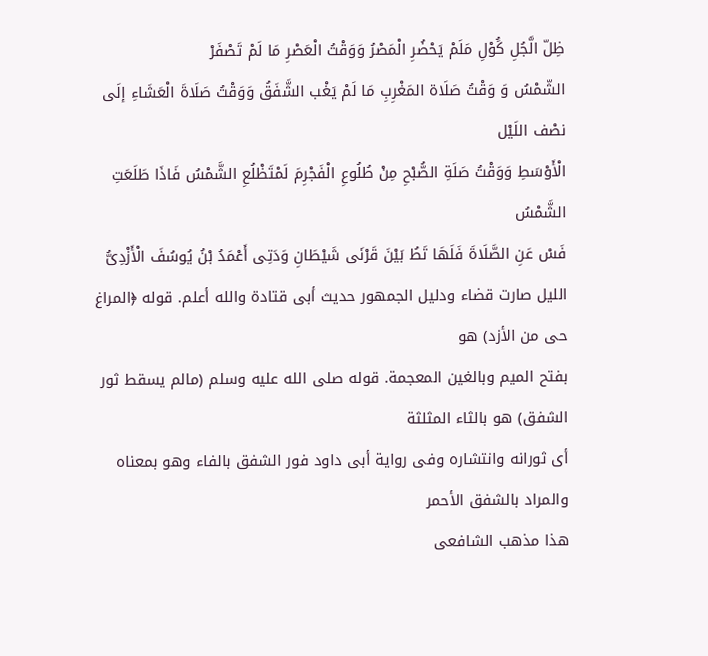ظِلّ الَّجُلِ كَُوْلِ مَلَمْ يَحْضُرِ الْمَصْرُ وَوَقْتُ الْعَصْرِ مَا لَمْ تَصْفَرْ
الشّمْسُ وَ وَقْتُ صَلَاة المَغْرِبِ مَا لَمْ يَغْب الشَّفَقُ وَوَقْتُ صَلَاةَ الْعَشَاءِ إلَى نصْف اللَيْل
الْأَوْسَطِ وَوَقْتُ صَلَةِ الصُّبْحِ مِنْ طُلُوعِ الْفَجْرِمَ لَمْتَظْلُعِ الشَّمْسُ فَاذَا طَلَعَتِ الشَّمْسُ
فَسْ عَنِ الصَّلَاةَ فَلَهَا تَطُ بَيْنَ قَرْنَى شَيْطَانِ وَدَتِى أَعْمَدُ بْنُ يُوسُفَ الْأَزْدِىُّ
الليل صارت قضاء ودليل الجمهور حديث أبى قتادة والله أعلم. قوله ﴿المراغ حى من الأزد) هو
بفتح الميم وبالغين المعجمة. قوله صلى الله عليه وسلم (مالم يسقط ثور الشفق) هو بالثاء المثلثة
أى ثورانه وانتشاره وفى رواية أبى داود فور الشفق بالفاء وهو بمعناه والمراد بالشفق الأحمر
هذا مذهب الشافعى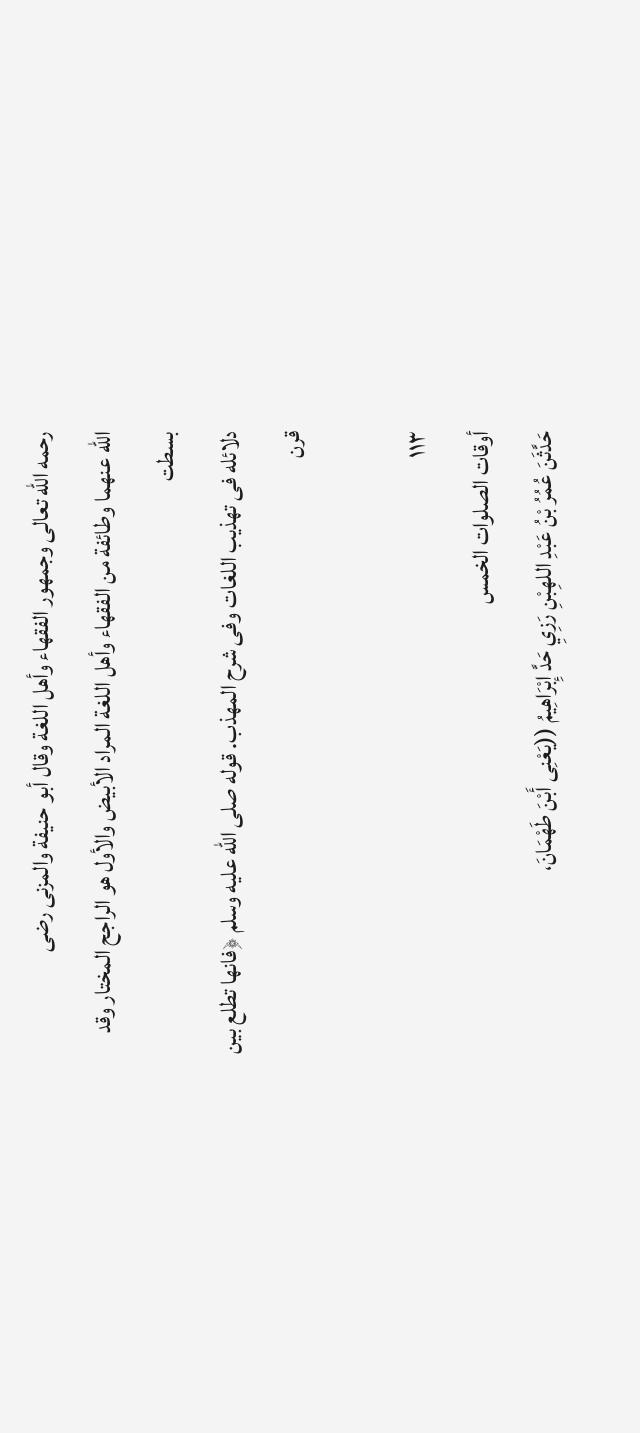رحمه اللّه تعالى وجمهور الفقهاء وأهل اللغة وقال أبو حنيفة والمزنى رضى
الله عنهما وطائفة من الفقهاء وأهل اللغة المراد الأبيض والأول هو الراجح المختار وقد بسطت
دلائله فى تهذيب اللغات وفى شرح المهذب. قوله صلى الله عليه وسلم ﴿فانها تطلع بين قرن

١١٣
أوقات الصلوات الخمس
حَدَّثَنَ عُمُرُ بْنُ عَبْدِ اللهِبْنِ رَزِيِ حَدَّ إِبْرَاهِيمُ ((يَعْنِى أَبْنَ طَهْمَانَ،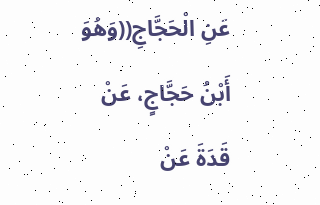عَنِ الْحَجَّاجِ((وَهُوَ
أَبْنُ حَجَّاجٍ، عَنْ قَدَةَ عَنْ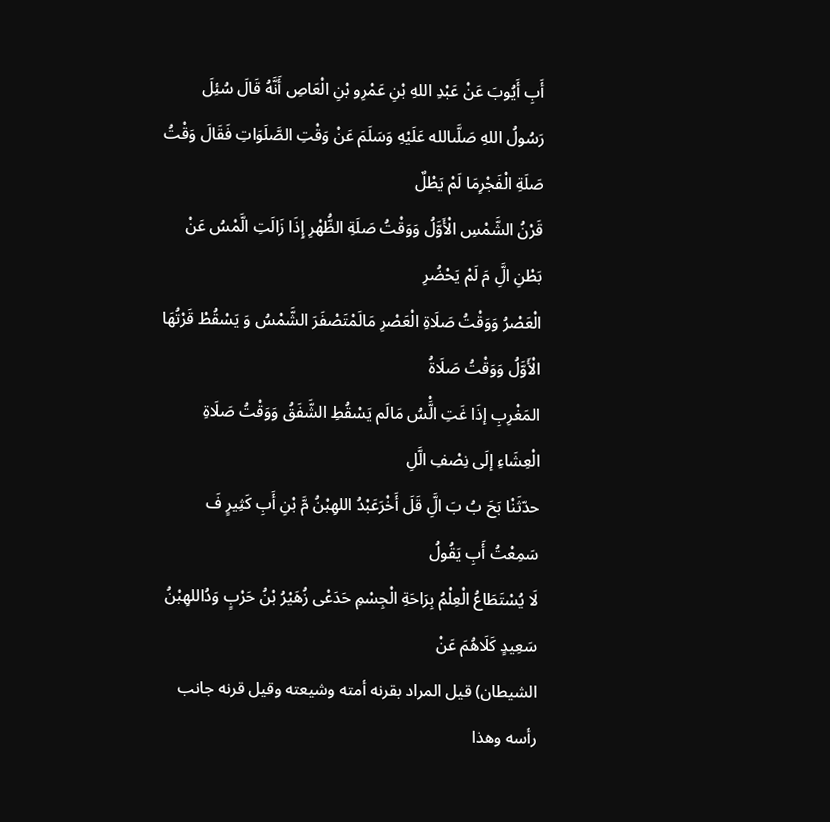أَبِ أَيُوبَ عَنْ عَبْدِ اللهِ بْنِ عَمْرِو بْنِ الْعَاصِ أَنَّهُ قَالَ سُئِلَ
رَسُولُ اللهِ صَلَّىالله عَلَيْهِ وَسَلَمَ عَنْ وَقْتِ الصَّلَوَاتِ فَقَالَ وَقْتُ صَلَةِ الْفَجْرِمَا لَمْ يَطْلٌ
قَرْنُ الشَّمْسِ الْأَوَّلُ وَوَقْتُ صَلَةِ الظُّهْرِ إِذَا زَالَتِ الَّمْسُ عَنْ بَطْنِ الَِّ مَ لَمْ يَحْضُرِ
الْعَصْرُ وَوَقْتُ صَلَاةِ الْعَصْرِ مَالَمْتَصْفَرَ الشَّمْسُ وَ يَسْقُطْ قَرْتُهَا الْأَوَّلُ وَوَقْتُ صَلَاةُ
المَغْرِبِ إذَا غَتِ الَّْسُ مَالَم يَسْقُطِ الشَّفَقُ وَوَقْتُ صَلَاةِ الْعِشَاءِ إلَى نِصْفِ الَّلِ
حدّثَنْا بَحَ بُ بَ الَِّ قَلَ أَخْرَعَبْدُ اللهِبْنُ مَّ بْنِ أَبِ كَثِيرٍ فَ سَمِعْتُ أَبِ يَقُولُ
لَا يُسْتَطَاعُ الْعِلْمُ بِرَاحَةِ الْجِسْمِ حَدَعْى زُهَيْرُ بْنُ حَرْبٍ وَدُاللهِبْنُ سَعِيدٍ كَلَاهُمَ عَنْ
الشيطان) قيل المراد بقرنه أمته وشيعته وقيل قرنه جانب رأسه وهذا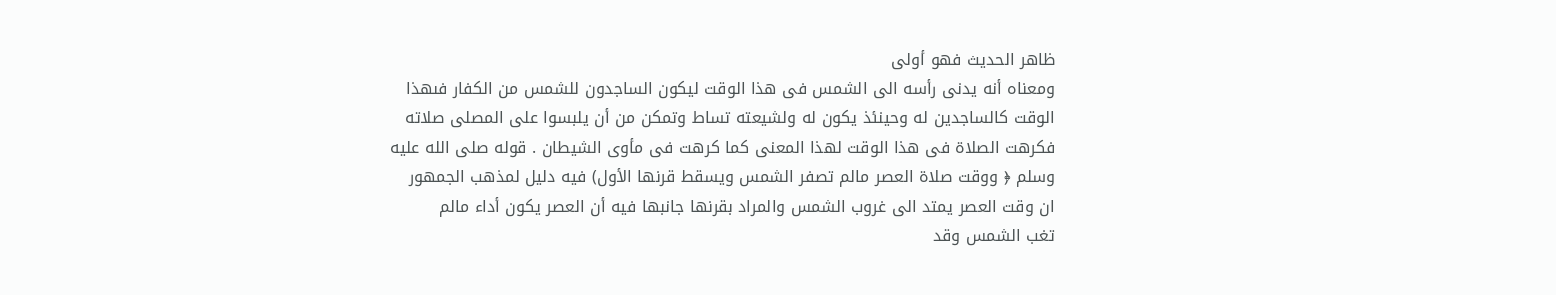ظاهر الحديث فهو أولى
ومعناه أنه يدنى رأسه الى الشمس فى هذا الوقت ليكون الساجدون للشمس من الكفار فىهذا
الوقت كالساجدين له وحينئذ يكون له ولشيعته تساط وتمكن من أن يلبسوا على المصلى صلاته
فكرهت الصلاة فى هذا الوقت لهذا المعنى كما كرهت فى مأوى الشيطان . قوله صلى الله عليه
وسلم ﴿ ووقت صلاة العصر مالم تصفر الشمس ويسقط قرنها الأول) فيه دليل لمذهب الجمهور
ان وقت العصر يمتد الى غروب الشمس والمراد بقرنها جانبها فيه أن العصر يكون أداء مالم
تغب الشمس وقد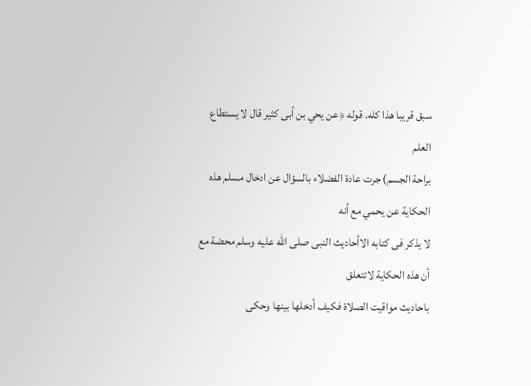سبق قريبا هذا كله. قوله ﴿عن يحي بن أبى كثير قال لا يستطاع العلم
براحة الجسم) جرت عادة الفضلاء بالسؤال عن ادخال مسلم هذه الحكاية عن يحمي مع أنه
لا يذكر فى كتابه الاأحاديث النبى صلى الله عليه وسلم محضة مع أن هذه الحكاية لاتتعلق
باحاديث مواقيت الصلاة فكيف أدخلها بينها وحكى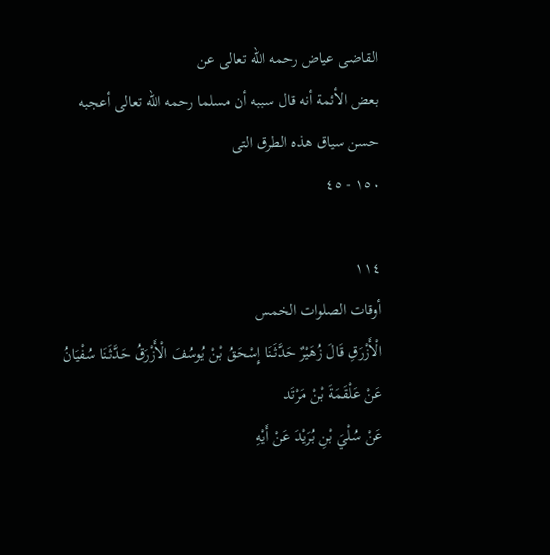القاضى عياض رحمه الله تعالى عن
بعض الأئمة أنه قال سببه أن مسلما رحمه اللّه تعالى أعجبه حسن سياق هذه الطرق التى
١٥٠ - ٤٥

١١٤
أوقات الصلوات الخمس
الْأَزْرَقِ قَالَ زُهَيْرٌ حَدَّثَنَا إِسْحَقُ بْنْ يُوسُفَ الْأَزْرَقُ حَدَّثَنَا سُفْيَانُ عَنْ عَلْقَمَةَ بْنْ مَرْتَد
عَنْ سُلْيَ بْنِ بُرَيْدَ عَنْ أَيْهِ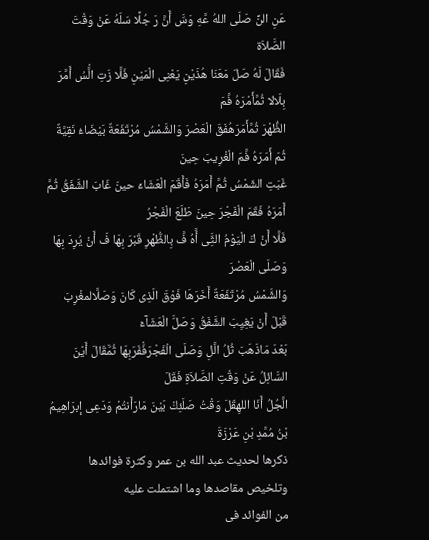عَنِ النِّ صَلَى اللهُ عَّهِ وَسَّ أَنَّ رَ جُلًا سَلَهُ عَنْ وَقْتَ الصَّلاَة
فَقَالَ لَهُ صَلّ مَعَنَا هُذَيْنِ يَعْنِى الْمَيْنِ فَلَّا زَتِ الَّْسُ أَمَّرَ بِلَالا ثُمَّأَمْرَهُ فَّمَ
الظُّهْرَ ثُمَّأَمَرَهُفَقَ الْعَصْرَ وَالشَّمْسُ مُرْتَفَعَةٌ بَيْضَاءُ نَقِيَّةٌ ثُمَ أَمَرَهُ فَّمَ الْغْرِيبَ حِينَ
غَبَتِ الشّمْسُ ثُمَّ أَمَرَهُ فَأَقَمَ الْعَشَاءَ حينَ غَابَ الشَّفَقُ ثُمَّ أَمَرَهُ فَقَمَ الْفَجْرَ حِينَ طَلَعَ الْفَجْرُ
فَلَّا أَنْ كَ الْيَوْمُ الثَِّى أَّهُ فَّ بِالظُّهْرِ قَبْرَ بِهَا فَ أَنْ يُرِدَ بِهَا وَصَلَى الْعَصْرَ
وَالشَّمْسُ مُرْتَفَعَةٌ أَخَرَهَا فَوْقَ الَذِى كَانَ وَصَلَّالمغْرِبَ قَبْلَ أَنْ يَغِيِبَ الشَّفَقُ وَصَلَّ الْعَشَآءَ
بَعْدَ مَاذَهَبَ ثُلُ الَّلِ وَصَلَى الْفَجْرَفَْفَرَبِهَا ثُمَّقَالَ أَيْنَ السَّائِلُ عَنْ وَقْتِ الصَّلاَةِ فَقَلَ
الَّجُلُ أَنَا اللهِقَلَ وَقْتُ صَلَئِكْ بَيْنَ مَارَأَنتُمْ وَدَعِى إبرَاهِيمُ بْنُ مُمَّدِ بْنِ عَرْزَةَ
ذكرها لحديث عبد الله بن عمر وكثرة فوائدها وتلخيص مقاصدها وما اشتملت عليه
من الفوائد فى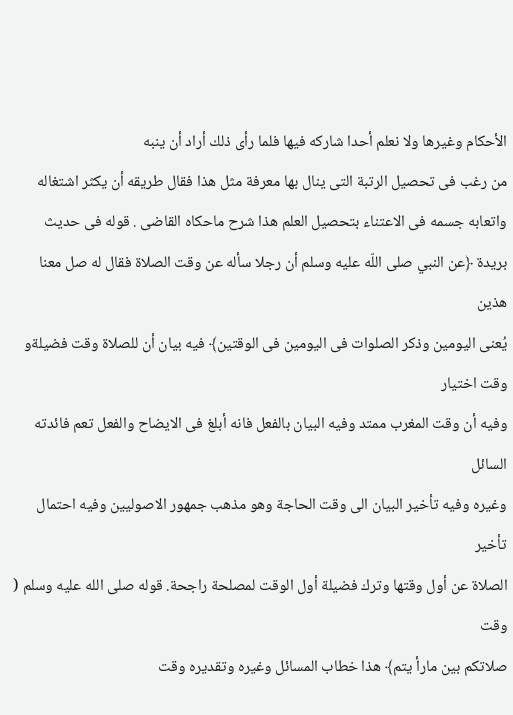الأحكام وغيرها ولا نعلم أحدا شاركه فيها فلما رأى ذلك أراد أن ينبه
من رغب فى تحصيل الرتبة التى ينال بها معرفة مثل هذا فقال طريقه أن يكثر اشتغاله
واتعابه جسمه فى الاعتناء بتحصيل العلم هذا شرح ماحكاه القاضى . قوله فى حديث
بريدة ﴿عن النبي صلى اللّه عليه وسلم أن رجلا سأله عن وقت الصلاة فقال له صل معنا هذين
يُعنى اليومين وذكر الصلوات فى اليومين فى الوقتين﴾ فيه بيان أن للصلاة وقت فضيلةو وقت اختيار
وفيه أن وقت المغرب ممتد وفيه البيان بالفعل فانه أبلغ فى الايضاح والفعل تعم فائدته السائل
وغيره وفيه تأخير البيان الى وقت الحاجة وهو مذهب جمهور الاصولیین وفيه احتمال تأخير
الصلاة عن أول وقتها وترك فضيلة أول الوقت لمصلحة راجحة. قوله صلى الله عليه وسلم ( وقت
صلاتكم بين مارأ يتم﴾ هذا خطاب المسائل وغيره وتقديره وقت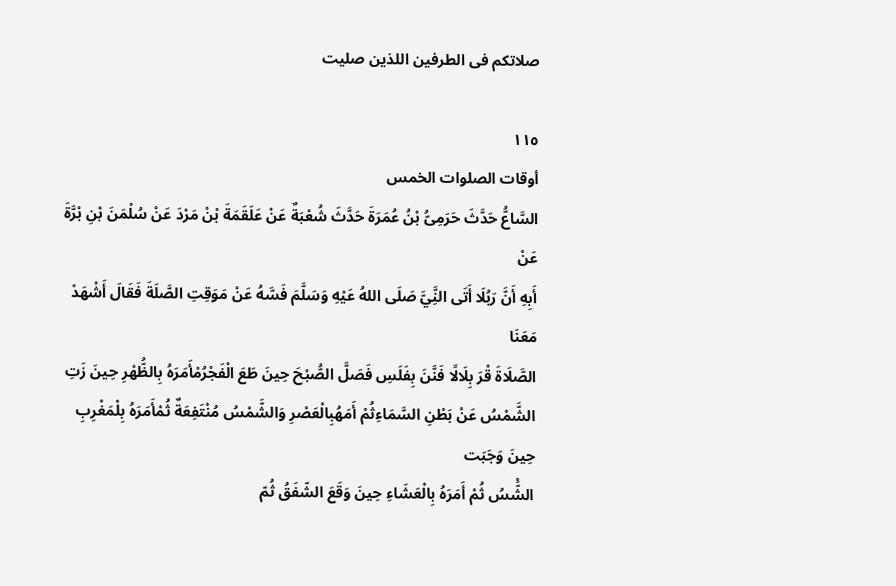صلاتكم فى الطرفين اللذين صليت

١١٥
أوقات الصلوات الخمس
السَّاعُّ حَدَّثَ حَرَمِىُّ بْنُ عُمَرَةَ حَدَّثَ شُعْبَةٌ عَنْ عَلَقَمَةَ بْنْ مَرْدَ عَنْ سُلْمَنَ بْنِ بْرَّةَ عَنْ
أَبِهِ أَنَّ رَبُلَا أَتَى النَِّيَّ صَلَى اللهُ عَيْهِ وَسَلَّمَ فَسَّهُ عَنْ مَوَقِتِ الصَّلَةَ فَقَالَ أَشْهَدْ مَعَنَا
الصَّلَاةَ قْرَ بِلَالًا فَنَّنَ بِفَلَسِ فَصَلَّ الصُّبْحَ حِينَ طَعَ الْفَجْرُمْأَمَرَهُ بِالظُّهْرِ حِينَ زَتِ
الشَّمْسُ عَنْ بَطْنِ السَّمَاءِثُمْ أَمَهُبِالْعَصْرِ وَالشَّمْسُ مُنْتَفِعَةٌ ثُمْأَمَرَهُ بِلْمَغْرِبِ حِينَ وَجَبَت
الشَّْسُ ثُمْ أَمَرَهُ بِالْعَشَاءِ حِينَ وَقَعَ الشّفَقُ ثُمّ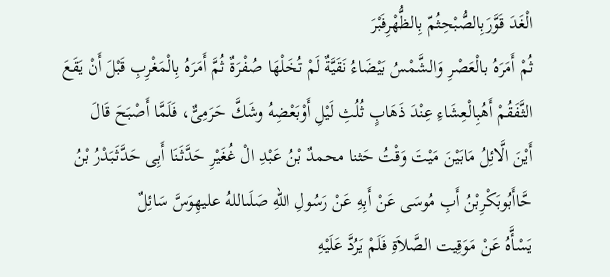الْغَدَ قَوَّرَبِالصُّبْحِثُمّ بِالظُّهْرِفَبْرَ
ثُمْ أَمَرَهُ بالْعَصْرِ وَالشَّمْسُ بَيْضَاءُ نَقَيَّةٌ لَمْ تُخَلْهَا صُفْرَةٌ ثُمَّ أَمَرَهُ بِالْمَغْرِبِ قَبْلَ أَنْ يَقَعَ
الثَّفَقُمْ أَهُبِالْعِشَاءِ عِنْدَ ذَهَابٍ ثُلُثِ لَيْلِ أَوْبَعْضِهُ وشَكَّ حَرَمِىٌّ، فَلَمَّا أَصْبَحَ قَالَ
أَيْنَ الَّائِلُ مَابَيْنَ مَيْتَ وَقْتُ حَثنا محمدٌ بْنُ عَبْدِ الْ غُغَيْرِ حَدَّثَنَا أَبِى حَدَّثَبَدْرُ بْنُ
حَّاأَبُوبَكْرِبْنُ أَبِ مُوسَى عَنْ أَبِهِ عَنْ رَسُولِ اللهِ صَلَىاللهُ عليهِوَسَّ سَائِلٌ
يَسْأَّهُ عَنْ مَوَقِيت الصَّلاَةِ فَلَمْ يَرُدَّ عَلَيْهِ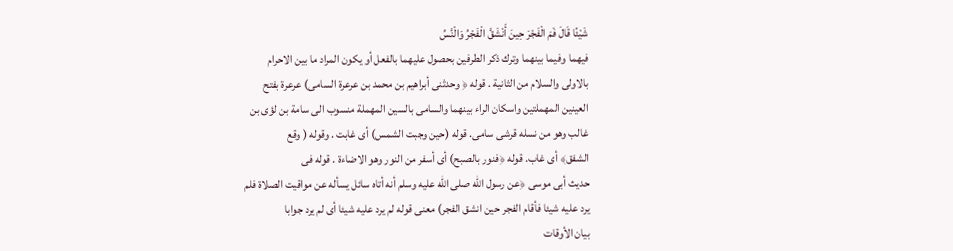شَيْئًا قَالَ فَمَ الْفَجْرَ حِينَ أَنْشَقَّ الْفَجْرُ وَالْنَّسُ
فيهما وفيما بينهما وترك ذكر الطرفين بحصول عليهما بالفعل أو يكون المراد ما بين الاحرام
بالاولى والسلام من الثانية . قوله ﴿ وحدثنى أبراهيم بن محمد بن عرعرة السامى) عرعرة بفتح
العينين المهملتين واسكان الراء بينهما والسامى بالسين المهملة منسوب الى سامة بن لؤى بن
غالب وهو من نسله قرشى سامى. قوله (حين وجبت الشمس) أى غابت . وقوله ( وقع
الشفق﴾ أى غاب. قوله ﴿فنور بالصبح) أى أسفر من النور وهو الاضاءة . قوله فى
حديث أبى موسى ﴿عن رسول الله صلى الله عليه وسلم أنه أتاه سائل يسأله عن مواقيت الصلاة فلم
يرد عليه شيئا فأقام الفجر حين انشق الفجر) معنى قوله لم يرد عليه شيئا أى لم يرد جوابا
بيان الأوقات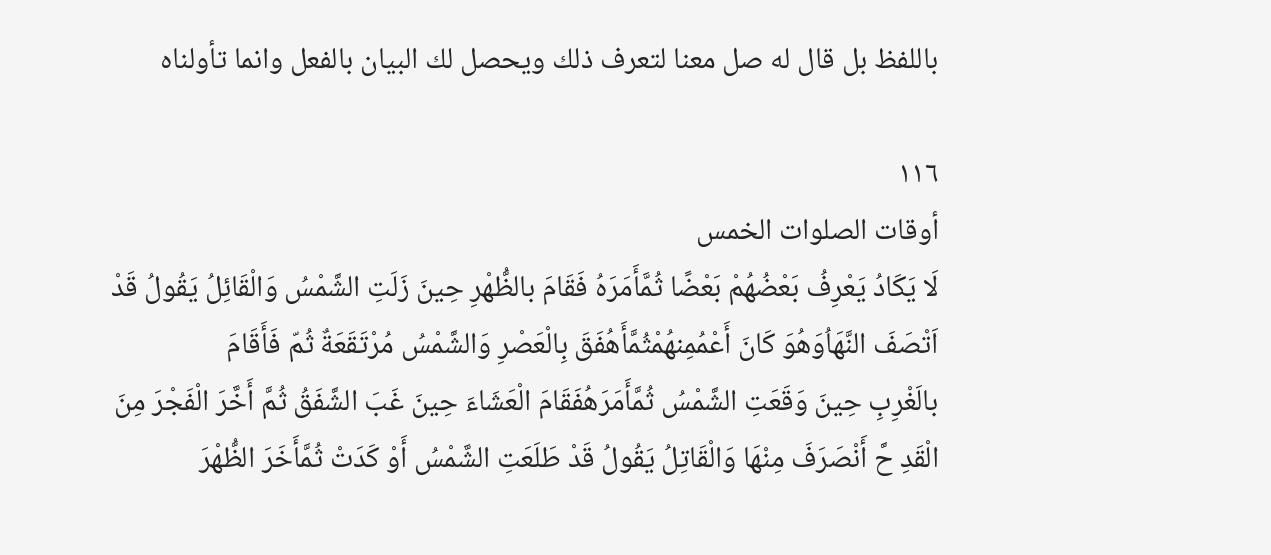باللفظ بل قال له صل معنا لتعرف ذلك ويحصل لك البيان بالفعل وانما تأولناه

١١٦
أوقات الصلوات الخمس
لَا يَكَادُ يَعْرِفُ بَعْضُهُمْ بَعْضًا ثُمَّأَمَرَهُ فَقَامَ بالظُّهْرِ حِينَ زَلَتِ الشَّمْسُ وَالْقَائِلُ يَقُولُ قَدْ
اَتْصَفَ النَّهَاُوَهُوَ كَانَ أَعْمُمِنهُمْثُمَّأَهُفَقَ بِالْعَصْرِ وَالشَّمْسُ مُرْتَقَعَةٌ ثُمّ فَأَقَامَ
بالَغْرِبِ حِينَ وَقَعَتِ الشَّمْسُ ثُمَّأَمَرَهُفَقَامَ الْعَشَاءَ حِينَ غَبَ الشَّفَقُ ثُمَّ أَخَّرَ الْفَجْرَ مِنَ
الْقَدِ حَّ أَنْصَرَفَ مِنْهَا وَالْقَاتِلُ يَقُولُ قَدْ طَلَعَتِ الشَّمْسُ أَوْ كَدَتْ ثُمَّأَخَرَ الظُّهْرَ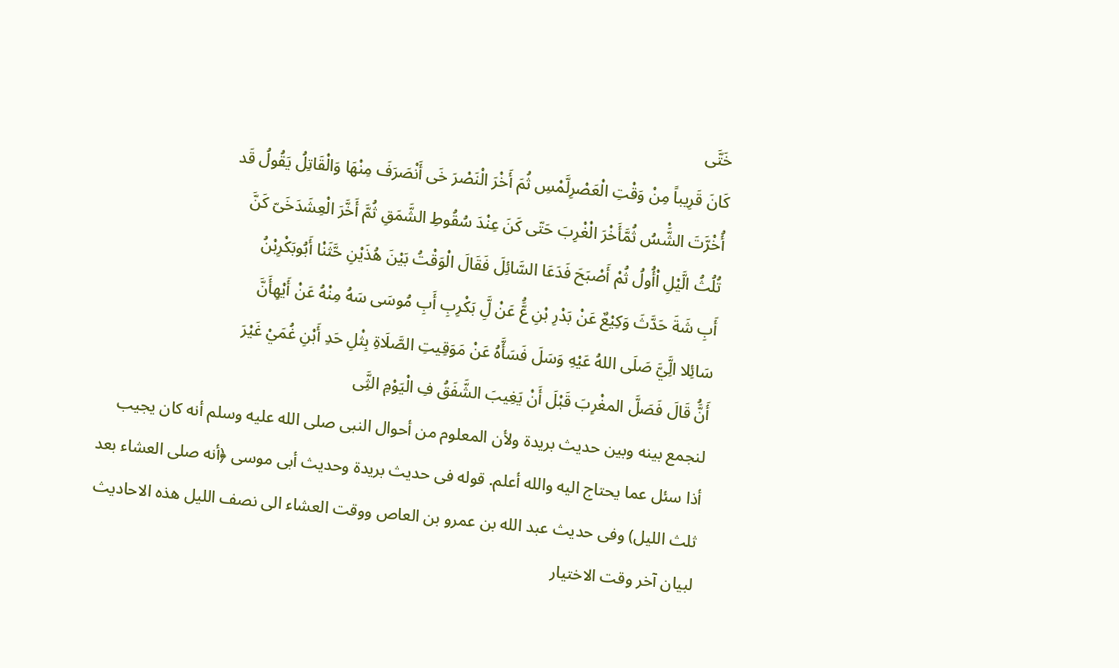خَتَّى
كَانَ قَرِيباً مِنْ وَقْتِ الْعَصْرِلَّمْسِ ثُمَ أَخْرَ الْنَصْرَ خَى أَنْصَرَفَ مِنْهَا وَالْقَاتِلُ يَقُولُ قَد
أُخْرَّتَ الشَّْسُ ثُمَّأَخْرَ الْغْرِبَ حَتّى كَنَ عِنْدَ سُقُوطِ الشَّمَقِ ثُمَّ أَخَّرَ الْعِشَدَخَىّ كَنَّ
تُلُثُ الَّيْلِ اْأُولُ ثُمْ أَصْبَحَ فَدَعَا السَّائِلَ فَقَالَ الْوَقْتُ بَيْنَ هُذَيْنِ حَّثَنْا أَبُوبَكْرِبْنُ
أَبِ شَةَ حَدَّثَ وَكِيْعٌ عَنْ بَدْرِ بْنِ عَُّ عَنْ لَِّ بَكْرِبِ أَبِ مُوسَى سَهُ مِنْهُ عَنْ أَيْهِأَنَّ
سَائِلا الَِّيَّ صَلَى اللهُ عَيْهِ وَسَلَ فَسَأَّهُ عَنْ مَوَقِيتِ الصَّلَاةِ بِثْلِ حَدِ أَبْنِ غُمَيْ غَيْرَ
أَنَُّ قَالَ فَصَلَّ المغْرِبَ قَبْلَ أَنْ يَغِيبَ الشَّفَقُ فِ الْيَوْمِ الثَِّى
لنجمع بينه وبين حديث بريدة ولأن المعلوم من أحوال النبى صلى الله عليه وسلم أنه كان يجيب
أذا سئل عما يحتاج اليه والله أعلم. قوله فى حديث بريدة وحديث أبى موسى ﴿أنه صلى العشاء بعد
ثلث الليل) وفى حديث عبد الله بن عمرو بن العاص ووقت العشاء الى نصف الليل هذه الاحاديث
لبيان آخر وقت الاختيار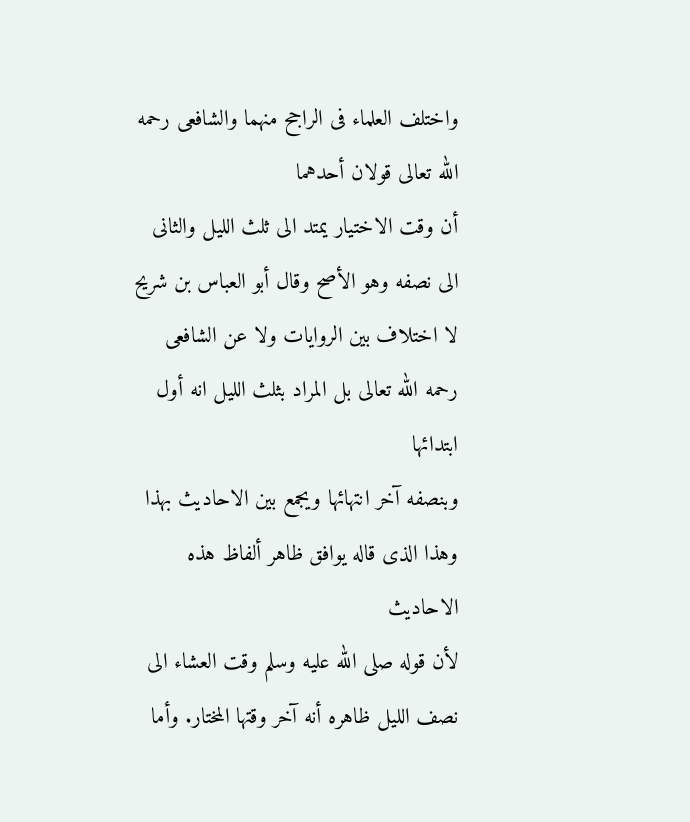واختلف العلماء فى الراجح منهما والشافعى رحمه الله تعالى قولان أحدهما
أن وقت الاختيار يمتد الى ثلث الليل والثانى الى نصفه وهو الأصح وقال أبو العباس بن شريح
لا اختلاف بین الروایات ولا عن الشافعی رحمه الله تعالی بل المراد بثلث اللیل انه أول ابتدائها
وبنصفه آخر انتهائها ويجمع بين الاحاديث بهذا وهذا الذى قاله يوافق ظاهر ألفاظ هذه الاحاديث
لأن قوله صلى الله عليه وسلم وقت العشاء الى نصف الليل ظاهره أنه آخر وقتها المختار. وأما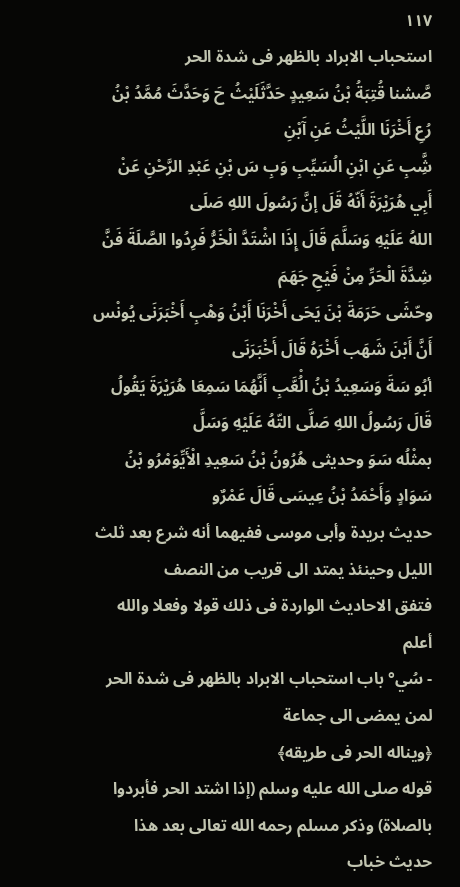١١٧
استحباب الابراد بالظهر فى شدة الحر
صَّشنا قُتِبَةُ بْنُ سَعِيدٍ حَدَّثَلَيْثُ حَ وَحَدَّثَ مُمَّدُ بْنُ رُعِ أَخْرَنَا اللَّيْثُ عَنِ آَبْنِ
شَِّبِ عَنِ ابْنِ الُسَيِّبِ وَبِ سَ بْنِ عَبْدِ الرَّحْنِ عَنْ أَبِي هُرَيْرَةَ أَنّهُ قَلَ إنَّ رَسُولَ اللهِ صَلَى
اللهُ عَلَيْهِ وَسَلَّمَ قَالَ إِذَا اشْتَدَّ الْخَرُّ فَرِدُوا الصَّلَةَ فَنَّ شِدَّةَ الْحَرِّ مِنْ فَيْحِ جَهَمَ
وحّشَى حَرَمَةَ بْنَ يَحَى أَخْرَنَا أَبْنُ وَهْبِ أَخْبَرَنَى يُونْس أَنَّ أَبْنَ شَهَب أَخْرَهُ قَالَ أَخْبَرَنَى
أبُو سَةَ وَسَعِيدُ بْنُ الُْعَّبِ أَنَّهُمَا سَمِعَا هُرَيْرَةَ يَقُولُ قَالَ رَسُولُ اللهِ صَلَّى التّهُ عَلَيْهِ وَسَلَّ
بمثْلُه سَوَ وحديثى هُرُونُ بْنُ سَعِيدِ الْأَيِّوَمْرُو بْنُ سَوَادٍ وَأَحْمَدُ بْنُ عِيسَى قَالَ عَمْرٌو
حديث بريدة وأبى موسى ففيهما أنه شرع بعد ثلث الليل وحينئذ يمتد الى قريب من النصف
فتفق الاحاديث الواردة فى ذلك قولا وفعلا والله أعلم
- سُي° باب استحباب الابراد بالظهر فى شدة الحر لمن يمضى الى جماعة
﴿ويناله الحر فى طريقه﴾
قوله صلى الله عليه وسلم (إذا اشتد الحر فأبردوا بالصلاة) وذكر مسلم رحمه الله تعالى بعد هذا
حديث خباب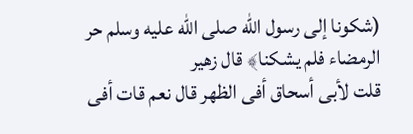(شكونا إلى رسول الله صلى الله عليه وسلم حر الرمضاء فلم يشكنا﴾ قال زهير
قلت لأبى أسحاق أفى الظهر قال نعم قات أفى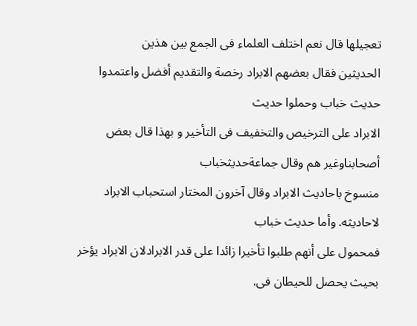تعجيلها قال نعم اختلف العلماء فى الجمع بين هذين
الحديثين فقال بعضهم الابراد رخصة والتقديم أفضل واعتمدوا حديث خباب وحملوا حديث
الابراد على الترخيص والتخفيف فى التأخير و بهذا قال بعض أصحابناوغير هم وقال جماعةحديثخباب
منسوخ باحاديث الابراد وقال آخرون المختار استحباب الابراد لاحاديثه. وأما حديث خباب
فمحمول على أنهم طلبوا تأخيرا زائدا على قدر الابرادلان الابراد يؤخر بحيث يحصل للحيطان فى.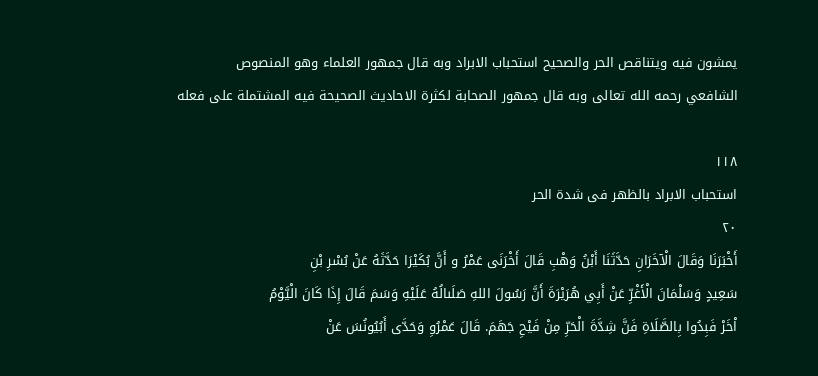يمشون فيه ويتناقص الحر والصحيح استحباب الابراد وبه قال جمهور العلماء وهو المنصوص
الشافعي رحمه الله تعالى وبه قال جمهور الصحابة لكثرة الاحاديث الصحيحة فيه المشتملة على فعله

١١٨
استحباب الابراد بالظهر فى شدة الحر
٢٠
أَخْبَرَنَا وَقَالَ الْآخَرَانِ حَدَّثَنَا أَبْنُ وَهْبِ قَالَ أَخْرَنَى عَمْرُ و أَنَّ بُكَيْرَا حَدَّثَهُ عَنْ بُسْرِ بْنِ
سَعِيدٍ وَسَلْمَانَ الْأَغْرِّ عَنْ أَبِي هُرَيْرَةَ أَنَّ رَسُولَ اللهِ صَلَىالُهُ عَلَيْهِ وَسَمَ قَالَ إِذَا كَانَ الْيَّوْمُ
اْخَرْ فَبِدُوا بِالصَّلَاةِ فَنَّ شِدَّةَ الْحَرِّ مِنْ فَيْحِ جَهَمَ. قَالَ عَمْرُوِ وَحَدَّى أَبُيُونُسَ عَنْ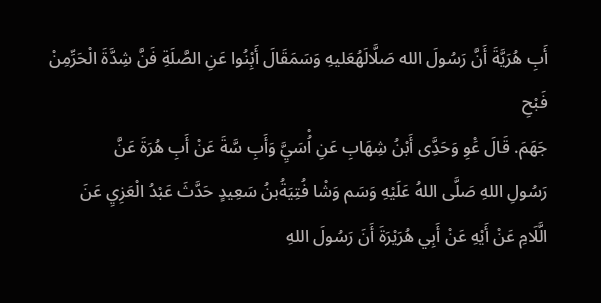أَبِ هُرَيَّةَ أَنَّ رَسُولَ الله صَلَّالَهُعَليهِ وَسَمَقَالَ أَبِْنُوا عَنِ الصَّلَةِ فَنَّ شِدَّةَ الْحَرِّمِنْ فَبْحِ
جَهَمَ. قَالَ عَْوِ وَحَدَِّى أَبْنُ شِهَابِ عَنِ اُْسَيَِّ وَأَبِ سَّةَ عَنْ أَبِ هُرَةَ عَنَّ
رَسُولِ اللهِ صَلَّى اللهُ عَلَيْهِ وَسَم وَشْا فُتِيَةُبنُ سَعِيدٍ حَدَّثَ عَبْدُ الْعَزِيِ عَنَ
الَّلَامِ عَنْ أَيْهِ عَنْ أَبِي هُرَيْرَةَ أَنَ رَسُولَ اللهِ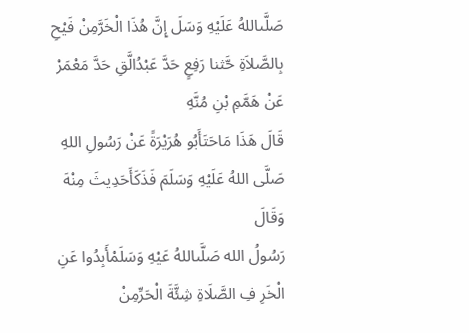صَلَّىاللهُ عَلَيْهِ وَسَلَ إِنَّ هُذَا الْخَرَّمِنْ فَيْحِ
بِالصَّلاَةِ حَّثنا رَفِعٍ حَدَّ عَبْدُالَّقِ حَدَّ مَعْمَرْ عَنْ هَمَّمِ بْنِ مُنَّهِ
قَالَ هَذَا مَاحَتَأَبُو هُرَيْرَةً عَنْ رَسُولِ اللهِ صَلَّى اللهُ عَلَيْهِ وَسَلَمَ فَذَكَأَحَدِيثَ مِنْهَ وَقَالَ
رَسُولُ الله صَلَّىاللهُ عَيْهِ وَسَلَمْأَبِدُوا عَنِ الْخَرِ فِ الصَّلَاةِ شِئَّةَ الْحَرِّمِنْ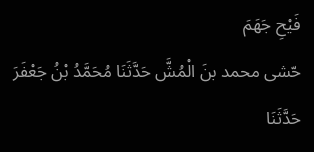فَيْحِ جَهَمَ
حّشى محمد بنَ الْمُشَّ حَدَّثَنَا مُحَمَّدُ بْنُ جَعْفَرَ حَدَّثَنَا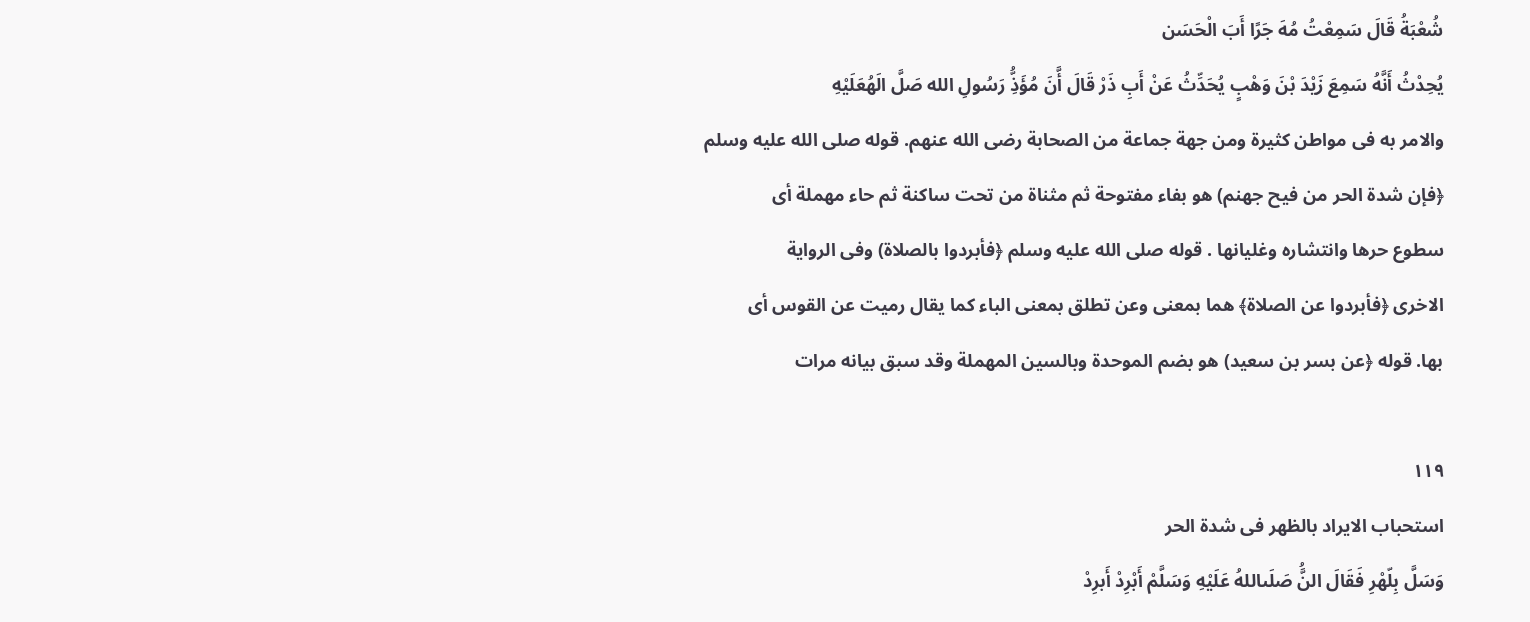شُعْبَةُ قَالَ سَمِعْتُ مُهَ جَرًا أَبَ الْحَسَن
يُحِدْثُ أَنَّهُ سَمِعَ زَيْدَ بْنَ وَهْبٍ يُحَدِّثُ عَنْ أَبِ ذَرْ قَالَ أَّنَ مُؤَذُِّ رَسُولِ الله صَلَّ الَهُعَلَيْهِ
والامر به فى مواطن كثيرة ومن جهة جماعة من الصحابة رضى الله عنهم. قوله صلى الله عليه وسلم
﴿فإن شدة الحر من فيح جهنم) هو بفاء مفتوحة ثم مثناة من تحت ساكنة ثم حاء مهملة أى
سطوع حرها وانتشاره وغليانها . قوله صلى الله عليه وسلم ﴿فأبردوا بالصلاة) وفى الرواية
الاخرى ﴿فأبردوا عن الصلاة﴾ هما بمعنى وعن تطلق بمعنى الباء كما يقال رميت عن القوس أى
بها. قوله ﴿عن بسر بن سعيد) هو بضم الموحدة وبالسين المهملة وقد سبق بيانه مرات

١١٩
استحباب الايراد بالظهر فى شدة الحر
وَسَلَّ بِلّهْرِ فَقَالَ النَُّ صَلَىاللهُ عَلَيْهِ وَسَلَّمْ أَبْرِدْ أَبرِدْ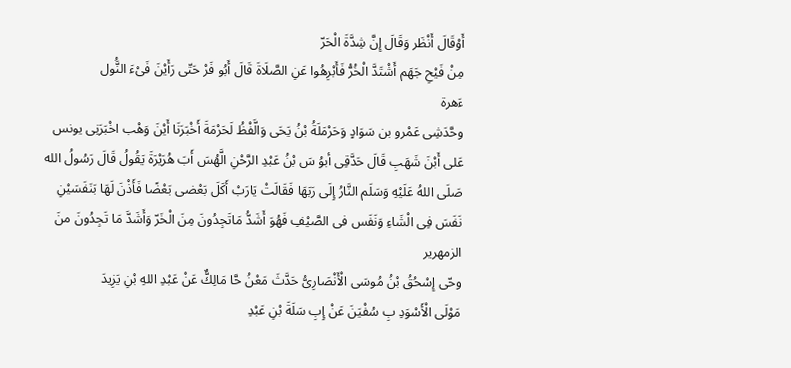أَوْقَالَ أَنْظَر وَقَالَ إِنَّ شِدَّةَ الْحَرّ
مِنْ فَيْحِ جَهَم أَشْتَدَّ الْخُرُّ فَأَبْرِهُوا عَنِ الصَّلَاةَ قَالَ أَبُو فَرْ حَتّى رَأَيْنَ فَىْءَ النَُّول
ءَهرة
وحَّدَشِى عَمْرو بن سَوَادٍ وَحَرْمَلَةُ بْنُ يَحَى وَالَّفْظُ لَحَرْمَةَ أَخْبَرَنَا أَيْنَ وَهْب اخْبَرَنِى يونس
عَلى أَبْنَ شَهَبِ قَالَ حَدَّقِى أبوُ سَ بْنُ عَبْدِ الرَّحْنِ الَّهُسَ أَبَ هُرَيْرَةَ يَقُولُ قَالَ رَسُولُ الله
صَلَى اللهُ عَلَيْهِ وَسَلَم النَّارُ إِلَى رَبَهَا فَقَالَتْ يَارَبْ أَكَلَ بَعْضى بَعْضًا فَأَذْنَ لَهَا بَنَفَسَيْنِ
نَفَسَ فِى الْشَاءِ وَنَفَس فى الصَّيْفِ فَهُوَ أَشَدُّ مَاتَجِدُونَ مِنَ الْخَرّ وَأَشَدَّ مَا تَجِدُونَ منَ الزمهرير
وحّى إِسْحُقُ بْنُ مُوسَى الْأَنْصَارِىُّ حَدَّثَ مَعْنُ حَّا مَالِكٌّ عَنْ عَبْدِ اللهِ بْنِ يَزِيدَ
مَوْلَى الْأَسْوَدِ بِ سُفْيَنَ عَنْ إِبِ سَلَةَ بْنِ عَبْدِ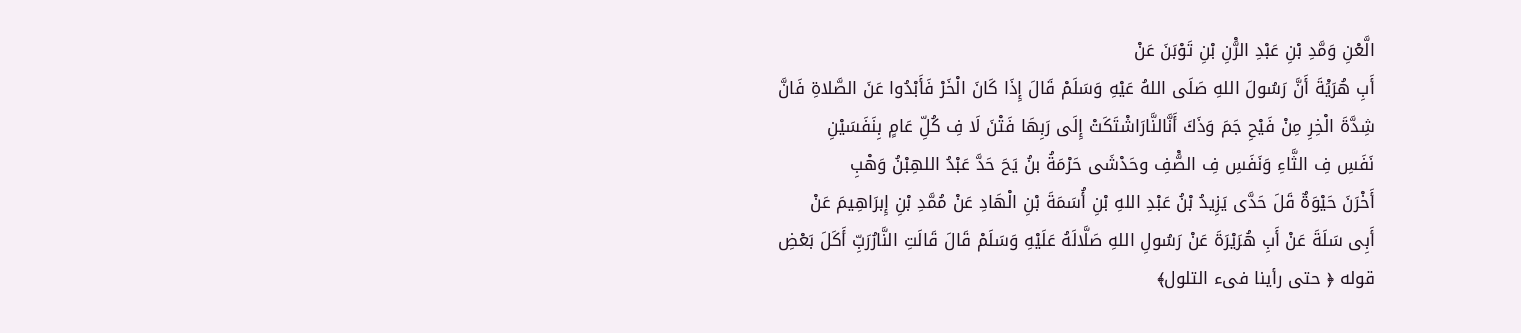الَّعْنِ وَمَّدِ بْنِ عَبْدِ الرَّْنِ بْنِ تَوْبَنَ عَنْ
أَبِ هُرَيَْةَ أَنَّ رَسُولَ اللهِ صَلَى اللهُ عَيْهِ وَسَلَمْ قَالَ إِذَا كَانَ الْخَرْ فَأَبْدُوا عَنَ الصَّلاةِ فَانَّ
شِدَّةَ الْخِرِ مِنْ فَيْحِ جَمَ وَذَكَ أَنَّالنَّارَاشْتَكَتْ إِلَى رَبِهَا فَتْنَ لَا فِ كُلِّ عَامٍ بِنَفَسَيْنِ
نَفَسِ فِ الثَّاءِ وَنَفَسِ فِ الصَّْفِ وحَدْشَى حَرْمَةُ بنُ يَحَ حَدَّ عَبْدُ اللهِبْنُ وَهْبِ
أَخْرَنَ حَيْوَةٌ قَلَ حَدَّى يَزِيدُ بْنُ عَبْدِ اللهِ بْنِ أُسَمَةَ بْنِ الْهَادِ عَنْ مُمَّدِ بْنِ إِبرَاهِيمَ عَنْ
أَبِى سَلَةَ عَنْ أَبِ هُرَيْرَةَ عَنْ رَسُولِ اللهِ صَلَّالَهُ عَلَيْهِ وَسَلَمْ قَالَ قَالَتِ النَّارُرَبِّ أَكَلَ بَعْضِ
قوله ﴿ حتى رأينا فىء التلول﴾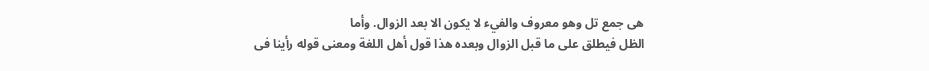هى جمع تل وهو معروف والفيء لا يكون الا بعد الزوال. وأما
الظل فيطلق على ما قبل الزوال وبعده هذا قول أهل اللغة ومعنى قوله رأينا فى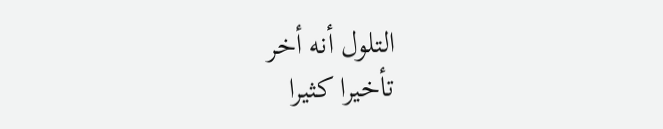التلول أنه أخر
تأخيرا كثيرا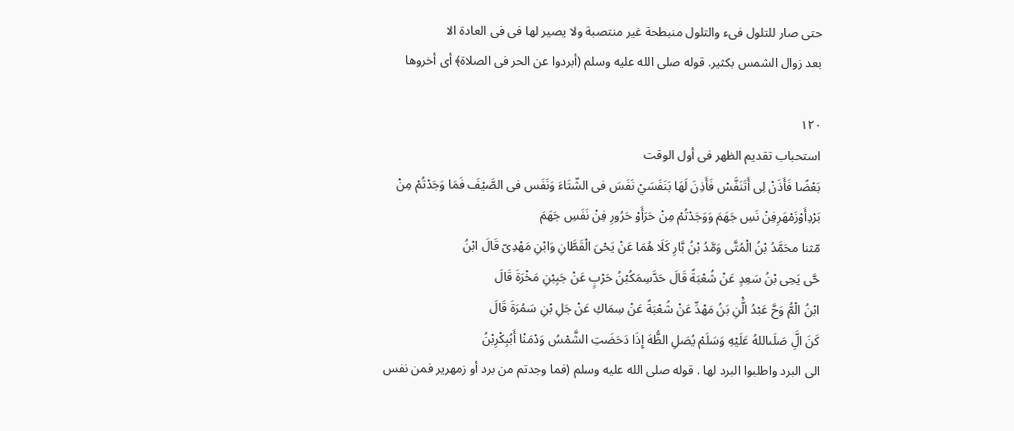حتى صار للتلول فىء والتلول منبطحة غير منتصبة ولا يصير لها فى فى العادة الا
بعد زوال الشمس بكثير. قوله صلى الله عليه وسلم (أبردوا عن الحر فى الصلاة﴾ أى أخروها

١٢٠
استحباب تقديم الظهر فى أول الوقت
بَعْضًا فَأَذَنْ لِى أَتَنَفَّسْ فَأَذِنَ لَهَا بَنَفَسَيْ نَفَسَ فى الشّتَاءَ وَنَفَس فى الصَّيْفَ فَمَا وَجَدْتُمْ مِنْ
بَرْدِأَوْزَمْهَرِفِنْ نَسِ جَهَمَ وَوَجَدْتُمْ مِنْ حَرَأَوْ حَرُورِ فِنْ نَفَسِ جَهَمَ
مّثنا محَمَّدُ بْنُ الْمُتَّى وَمَّدُ بْنُ بَّارِ كَلَا هُمَا عَنْ يَحْىَ الْقَطَّانِ وَابْنِ مَهْدِىّ قَالَ ابْنُ
حَّى يَحِى بْنُ سَعِدٍ عَنْ شُعْبَةً قَالَ حَدَّسِمَكُبْنُ حَرْبٍ عَنْ جَبِبْنِ مَخْرَةَ قَالَ
ابْنُ الْمُّ وَحَّ عَبْدُ الَّْنِ بَنُ مَهْدِّ عَنْ شُعْبَةً عَنْ سِمَاكِ عَنْ جَلِ بْنِ سَمُرَةَ قَالَ
كَنَ الَِّ صَلَىاللهُ عَلَيْهِ وَسَلَمْ يُصَلِ الظُّهَ إِذَا دَحَضَتِ الشَّمْسُ وَدْمَنْا أَبُبِكْرِبْنُ
الى البرد واطلبوا البرد لها . قوله صلى الله عليه وسلم (فما وجدتم من برد أو زمهرير فمن نفس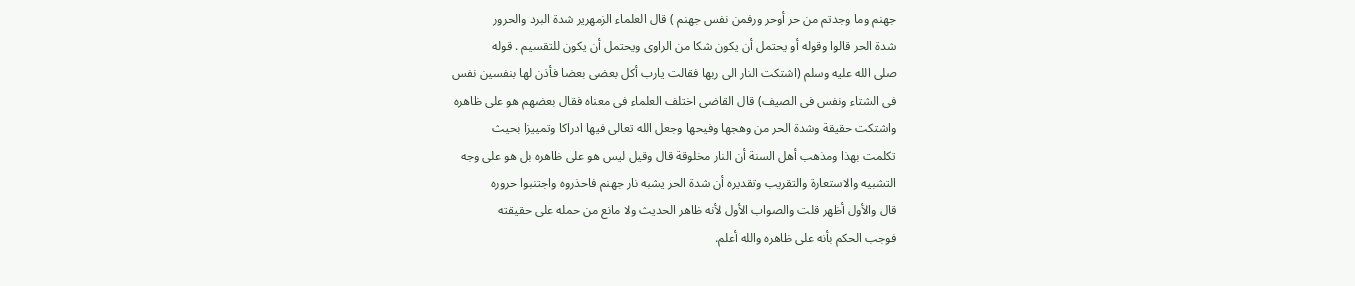جهنم وما وجدتم من حر أوحر ورفمن نفس جهنم ) قال العلماء الزمهرير شدة البرد والحرور
شدة الحر قالوا وقوله أو يحتمل أن يكون شكا من الراوى ويحتمل أن يكون للتقسيم . قوله
صلى الله عليه وسلم (اشتكت النار الى ربها فقالت يارب أكل بعضى بعضا فأذن لها بنفسين نفس
فى الشتاء ونفس فى الصيف) قال القاضى اختلف العلماء فى معناه فقال بعضهم هو على ظاهره
واشتكت حقيقة وشدة الحر من وهجها وفيحها وجعل الله تعالى فيها ادراكا وتمييزا بحيث
تكلمت بهذا ومذهب أهل السنة أن النار مخلوقة قال وقيل ليس هو على ظاهره بل هو على وجه
التشبيه والاستعارة والتقريب وتقديره أن شدة الحر يشبه نار جهنم فاحذروه واجتنبوا حروره
قال والأول أظهر قلت والصواب الأول لأنه ظاهر الحديث ولا مانع من حمله على حقيقته
فوجب الحكم بأنه على ظاهره والله أعلم.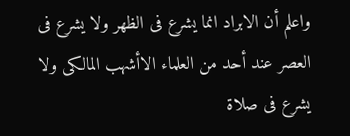واعلم أن الابراد انما يشرع فى الظهر ولا يشرع فى
العصر عند أحد من العلماء الاأشهب المالكى ولا يشرع فى صلاة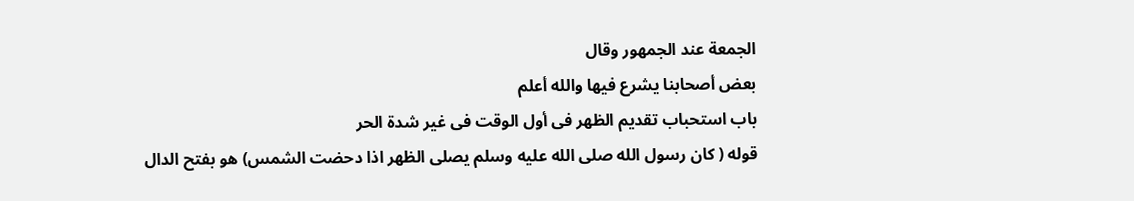الجمعة عند الجمهور وقال
بعض أصحابنا يشرع فيها والله أعلم
باب استحباب تقديم الظهر فى أول الوقت فى غير شدة الحر
قوله ( كان رسول الله صلى الله عليه وسلم يصلى الظهر اذا دحضت الشمس) هو بفتح الدال